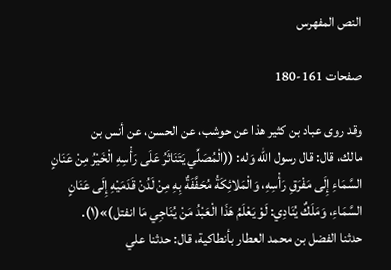النص المفهرس

صفحات 161-180

وقد روى عباد بن كثير هذا عن حوشب، عن الحسن، عن أنس بن
مالك، قال: قال رسول الله وَله: ((الْمُصَلِّي يَتَنَاثَرُ عَلَى رَأْسِهِ الْخَيْرُ مِنْ عَنَانٍ
السَّمَاءِ إِلَى مَفْرَقِ رَأْسِهِ، وَالْمَلائِكَةُ مُحَفَّفَةٌ بِهِ مِنْ لَدُنْ قَدَمَيْهِ إِلَى عَنَانٍ
السَّمَاءِ، وَمَلَكٌ يُنَادِي: لَوْ يَعْلَمُ هَذَا الْعَبْدُ مَنْ يُنَاجِي مَا انفتل)»(١).
حدثنا الفضل بن محمد العطار بأنطاكية، قال: حدثنا علي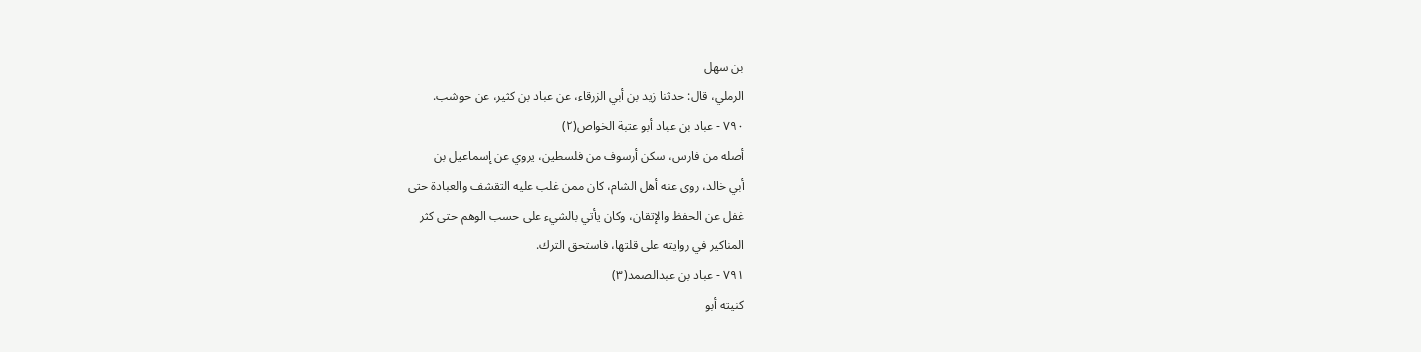بن سهل
الرملي، قال: حدثنا زيد بن أبي الزرقاء، عن عباد بن كثير، عن حوشب.
٧٩٠ - عباد بن عباد أبو عتبة الخواص(٢)
أصله من فارس، سكن أرسوف من فلسطين، يروي عن إسماعيل بن
أبي خالد، روى عنه أهل الشام، كان ممن غلب عليه التقشف والعبادة حتى
غفل عن الحفظ والإتقان، وكان يأتي بالشيء على حسب الوهم حتى كثر
المناكير في روايته على قلتها، فاستحق الترك.
٧٩١ - عباد بن عبدالصمد(٣)
كنيته أبو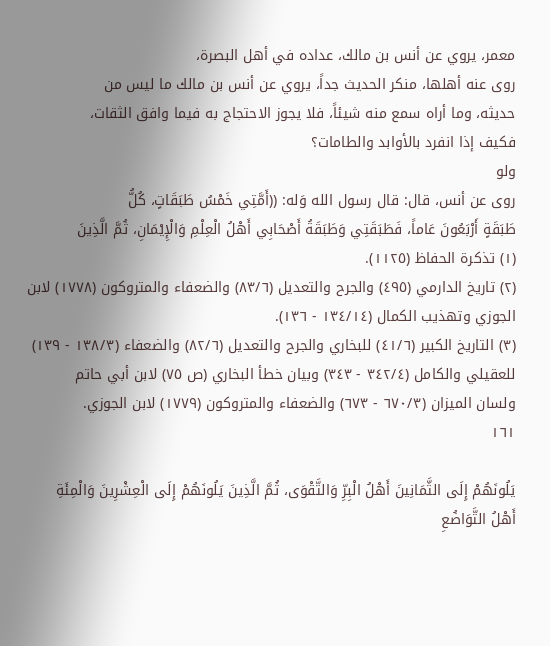معمر، يروي عن أنس بن مالك، عداده في أهل البصرة،
روى عنه أهلها، منكر الحديث جداً، يروي عن أنس بن مالك ما ليس من
حديثه، وما أراه سمع منه شيئاً، فلا يجوز الاحتجاج به فيما وافق الثقات،
فكيف إذا انفرد بالأوابد والطامات؟
ولو
روى عن أنس، قال: قال رسول الله وَله: ((أَمَّتِي خَمْسُ طَبَقَاتٍ، كُلُّ
طَبَقَةٍ أَرْبَعُونَ عَاماً، فَطَبَقَتِي وَطَبَقَةُ أَصْحَابِي أَهْلُ الْعِلْمِ وَالْإِيْمَانِ، ثُمَّ الَّذِينَ
(١) تذكرة الحفاظ (١١٢٥).
(٢) تاريخ الدارمي (٤٩٥) والجرح والتعديل (٨٣/٦) والضعفاء والمتروكون (١٧٧٨) لابن
الجوزي وتهذيب الكمال (١٣٤/١٤ - ١٣٦).
(٣) التاريخ الكبير (٤١/٦) للبخاري والجرح والتعديل (٨٢/٦) والضعفاء (١٣٨/٣ - ١٣٩)
للعقيلي والكامل (٣٤٢/٤ - ٣٤٣) وبيان خطأ البخاري (ص ٧٥) لابن أبي حاتم
ولسان الميزان (٦٧٠/٣ - ٦٧٣) والضعفاء والمتروكون (١٧٧٩) لابن الجوزي.
١٦١

يَلُونَهُمْ إِلَى الثَّمَانِينَ أَهْلُ الْبِرِّ وَالتَّقْوَى، ثُمَّ الَّذِينَ يَلُونَهُمْ إِلَى الْعِشْرِينَ وَالْمِئَةِ
أَهْلُ التَّوَاضُعِ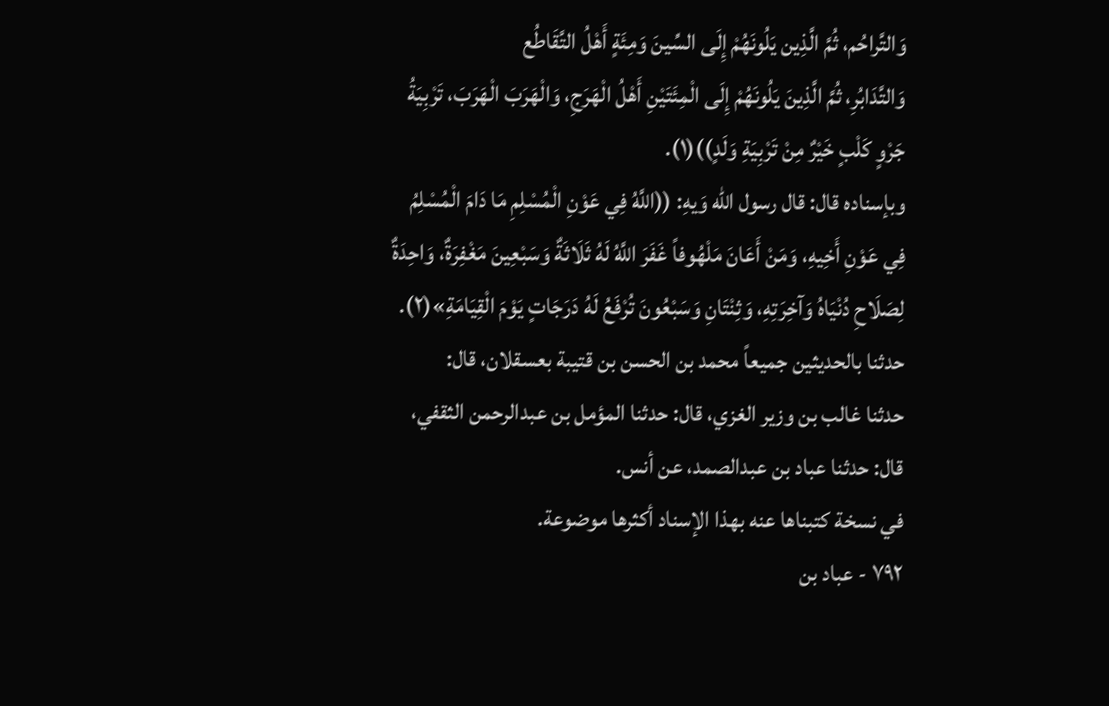وَالتَّراحُم، ثُمَّ الَّذِين يَلُونَهُمْ إِلَى السِّينَ وَمِئَةٍ أَهْلُ التَّقَاطُع
وَالتَّدَابُرِ، ثُمَّ الَّذِينَ يَلُونَهُمْ إِلَى الْمِئَتَيْنِ أَهْلُ الْهَرَجِ، وَالْهَرَبَ الْهَرَبَ، تَرْبِيَةُ
جَرْوٍ كَلْبٍ خَيْرٌ مِنْ تَرْبِيَةِ وَلَدٍ))(١).
وبإسناده قال: قال رسول الله وَيهِ: ((اللَّهُ فِي عَوْنِ الْمُسْلِمِ مَا دَامَ الْمُسْلِمُ
فِي عَوْنِ أَخِيهِ، وَمَنْ أَعَانَ مَلْهُوفاً غَفَرَ اللَّهُ لَهُ ثَلَاثَةٌ وَسَبْعِينَ مَغْفِرَةٌ، وَاحِدَةٌ
لِصَلَاحِ دُنْيَاهُ وَآخِرَتِهِ، وَثِنْتَانِ وَسَبْعُونَ تُرْفَعُ لَهُ دَرَجَاتٍ يَوْمَ الْقِيَامَةِ»(٢).
حدثنا بالحديثين جميعاً محمد بن الحسن بن قتيبة بعسقلان، قال:
حدثنا غالب بن وزير الغزي، قال: حدثنا المؤمل بن عبدالرحمن الثقفي،
قال: حدثنا عباد بن عبدالصمد، عن أنس.
في نسخة كتبناها عنه بهذا الإسناد أكثرها موضوعة.
٧٩٢ - عباد بن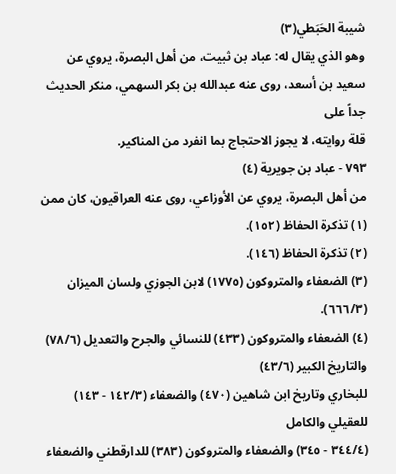شيبة الحَبَطي(٣)
وهو الذي يقال له: عباد بن ثبيت، من أهل البصرة، يروي عن
سعيد بن أسعد، روى عنه عبدالله بن بكر السهمي، منكر الحديث جداً على
قلة روايته، لا يجوز الاحتجاج بما انفرد من المناكير.
٧٩٣ - عباد بن جويرية (٤)
من أهل البصرة، يروي عن الأوزاعي، روى عنه العراقيون، كان ممن
(١) تذكرة الحفاظ (١٥٢).
(٢) تذكرة الحفاظ (١٤٦).
(٣) الضعفاء والمتروكون (١٧٧٥) لابن الجوزي ولسان الميزان (٦٦٦/٣).
(٤) الضعفاء والمتروكون (٤٣٣) للنسائي والجرح والتعديل (٧٨/٦) والتاريخ الكبير (٤٣/٦)
للبخاري وتاريخ ابن شاهين (٤٧٠) والضعفاء (١٤٢/٣ - ١٤٣) للعقيلي والكامل
(٣٤٤/٤ - ٣٤٥) والضعفاء والمتروكون (٣٨٣) للدارقطني والضعفاء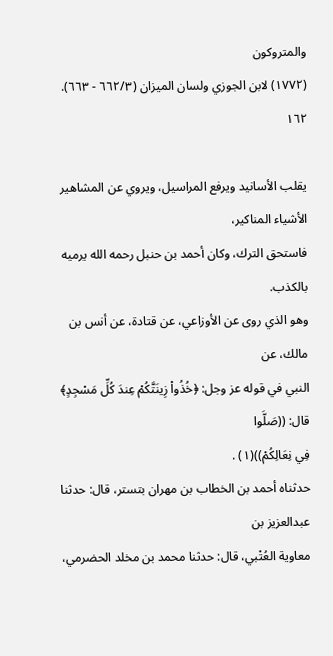والمتروكون
(١٧٧٢) لابن الجوزي ولسان الميزان (٦٦٢/٣ - ٦٦٣).
١٦٢

يقلب الأسانيد ويرفع المراسيل، ويروي عن المشاهير الأشياء المناكير،
فاستحق الترك، وكان أحمد بن حنبل رحمه الله يرميه بالكذب.
وهو الذي روى عن الأوزاعي، عن قتادة، عن أنس بن مالك، عن
النبي في قوله عز وجل: ﴿خُذُواْ زِينَتَّكُمْ عِندَ كُلِّ مَسْجِدٍ﴾ قال: ((صَلَّوا
فِي نِعَالِكُمْ))(١) .
حدثناه أحمد بن الخطاب بن مهران بتستر، قال: حدثنا عبدالعزيز بن
معاوية العُتْبي، قال: حدثنا محمد بن مخلد الحضرمي،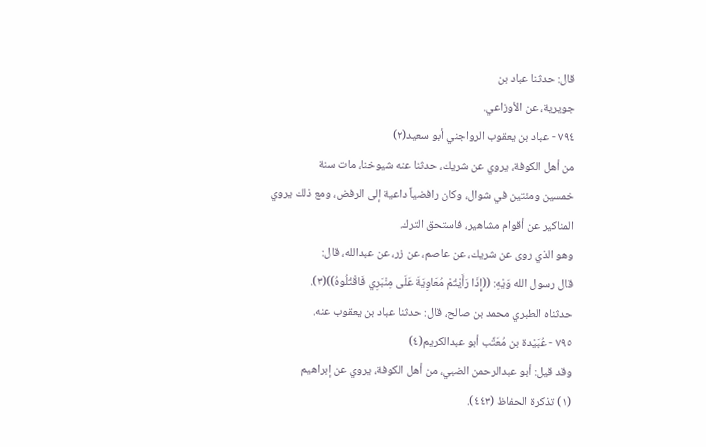قال: حدثنا عباد بن
جويرية، عن الأوزاعي.
٧٩٤ - عباد بن يعقوب الرواجني أبو سعيد(٢)
من أهل الكوفة، يروي عن شريك، حدثنا عنه شيوخنا، مات سنة
خمسين ومئتين في شوال، وكان رافضياً داعية إلى الرفض، ومع ذلك يروي
المناكير عن أقوام مشاهير، فاستحق الترك.
وهو الذي روى عن شريك، عن عاصم، عن زر، عن عبدالله، قال:
قال رسول الله وَيْهِ: ((إِذَا رَأَيْتُمْ مُعَاوِيَةَ عَلَى مِنْبَرِي فَاقْتُلُوهُ))(٣).
حدثناه الطبري محمد بن صالح، قال: حدثنا عباد بن يعقوب عنه.
٧٩٥ - عُبَيْدة بن مُعَتِّب أبو عبدالكريم(٤)
وقد قيل: أبو عبدالرحمن الضبي، من أهل الكوفة، يروي عن إبراهيم
(١) تذكرة الحفاظ (٤٤٣).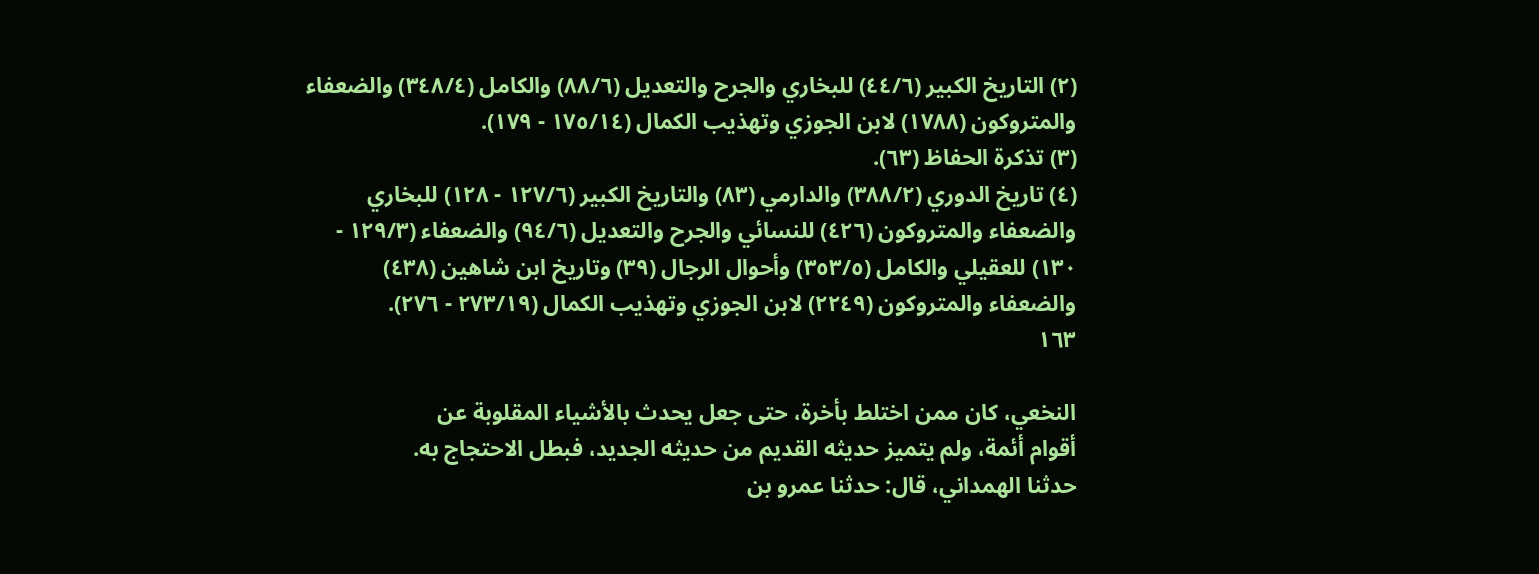(٢) التاريخ الكبير (٤٤/٦) للبخاري والجرح والتعديل (٨٨/٦) والكامل (٣٤٨/٤) والضعفاء
والمتروكون (١٧٨٨) لابن الجوزي وتهذيب الكمال (١٧٥/١٤ - ١٧٩).
(٣) تذكرة الحفاظ (٦٣).
(٤) تاريخ الدوري (٣٨٨/٢) والدارمي (٨٣) والتاريخ الكبير (١٢٧/٦ - ١٢٨) للبخاري
والضعفاء والمتروكون (٤٢٦) للنسائي والجرح والتعديل (٩٤/٦) والضعفاء (١٢٩/٣ -
١٣٠) للعقيلي والكامل (٣٥٣/٥) وأحوال الرجال (٣٩) وتاريخ ابن شاهين (٤٣٨)
والضعفاء والمتروكون (٢٢٤٩) لابن الجوزي وتهذيب الكمال (٢٧٣/١٩ - ٢٧٦).
١٦٣

النخعي، كان ممن اختلط بأخرة، حتى جعل يحدث بالأشياء المقلوبة عن
أقوام أئمة، ولم يتميز حديثه القديم من حديثه الجديد، فبطل الاحتجاج به.
حدثنا الهمداني، قال: حدثنا عمرو بن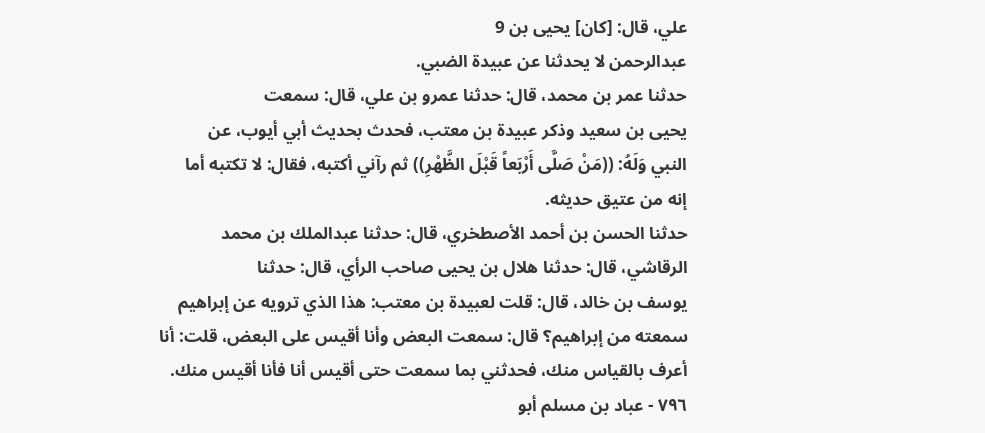علي، قال: [كان] يحيى بن 9
عبدالرحمن لا يحدثنا عن عبيدة الضبي.
حدثنا عمر بن محمد، قال: حدثنا عمرو بن علي، قال: سمعت
يحيى بن سعيد وذكر عبيدة بن معتب، فحدث بحديث أبي أيوب، عن
النبي وَلَهُ: ((مَنْ صَلَّى أَرْبَعاً قَبْلَ الظَّهْرِ)) ثم رآني أكتبه، فقال: لا تكتبه أما
إنه من عتيق حديثه.
حدثنا الحسن بن أحمد الأصطخري، قال: حدثنا عبدالملك بن محمد
الرقاشي، قال: حدثنا هلال بن يحيى صاحب الرأي، قال: حدثنا
يوسف بن خالد، قال: قلت لعبيدة بن معتب: هذا الذي ترويه عن إبراهيم
سمعته من إبراهيم؟ قال: سمعت البعض وأنا أقيس على البعض، قلت: أنا
أعرف بالقياس منك، فحدثني بما سمعت حتى أقيس أنا فأنا أقيس منك.
٧٩٦ - عباد بن مسلم أبو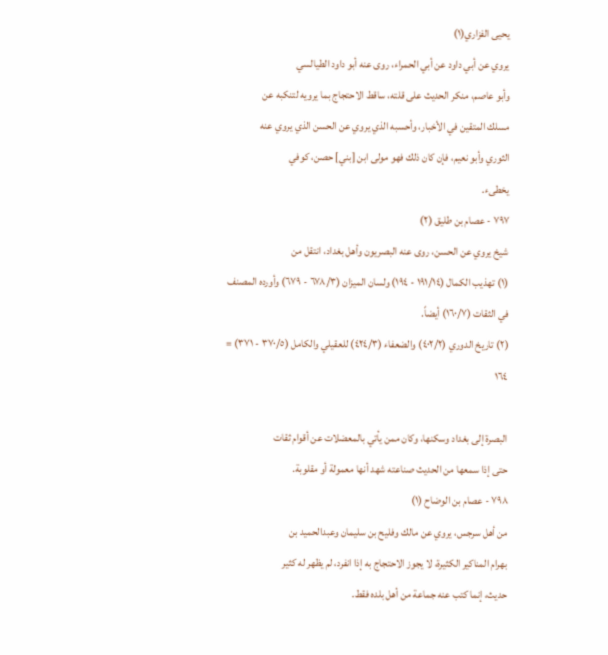يحيى الفزاري(١)
يروي عن أبي داود عن أبي الحمراء، روى عنه أبو داود الطيالسي
وأبو عاصم، منكر الحديث على قلته، ساقط الاحتجاج بما يرويه لتنكبه عن
مسلك المتقين في الأخبار، وأحسبه الذي يروي عن الحسن الذي يروي عنه
الثوري وأبو نعيم، فإن كان ذلك فهو مولى ابن [بني] حصن، كوفي
يخطىء.
٧٩٧ - عصام بن طلیق (٢)
شيخ يروي عن الحسن، روى عنه البصريون وأهل بغداد، انتقل من
(١) تهذيب الكمال (١٩١/١٤ - ١٩٤) ولسان الميزان (٦٧٨/٣ - ٦٧٩) وأورده المصنف
في الثقات (١٦٠/٧) أيضاً.
(٢) تاريخ الدوري (٤٠٢/٢) والضعفاء (٤٢٤/٣) للعقيلي والكامل (٣٧٠/٥ - ٣٧١) =
١٦٤

البصرة إلى بغداد وسكنها، وكان ممن يأتي بالمعضلات عن أقوام ثقات
حتى إذا سمعها من الحديث صناعته شهد أنها معمولة أو مقلوبة.
٧٩٨ - عصام بن الوضاح (١)
من أهل سرجس، يروي عن مالك وفليح بن سليمان وعبدالحميد بن
بهرام المناكير الكثيرة، لا يجوز الاحتجاج به إذا انفرد، لم يظهر له كثير
حديث، إنما كتب عنه جماعة من أهل بلده فقط.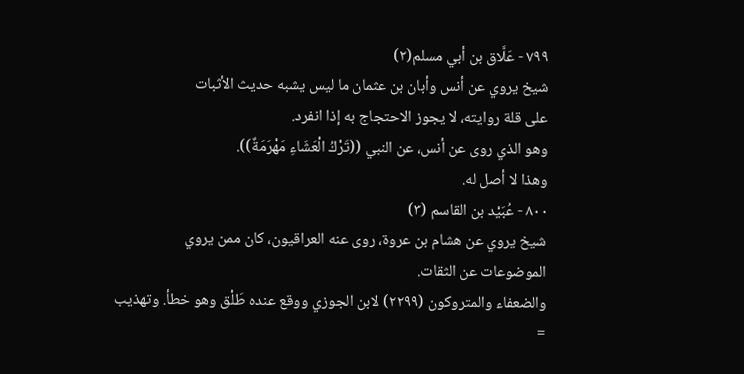٧٩٩ - عَلَّاق بن أبي مسلم(٢)
شيخ يروي عن أنس وأبان بن عثمان ما ليس يشبه حديث الأثبات
على قلة روايته، لا يجوز الاحتجاج به إذا انفرد.
وهو الذي روى عن أنس، عن النبي ((تَرْكُ الْعَشَاءِ مَهْرَمَةٌ)).
وهذا لا أصل له.
٨٠٠ - عُبَيْد بن القاسم (٣)
شيخ يروي عن هشام بن عروة، روى عنه العراقيون، كان ممن يروي
الموضوعات عن الثقات.
والضعفاء والمتروكون (٢٢٩٩) لابن الجوزي ووقع عنده طَلْق وهو خطأ. وتهذيب
=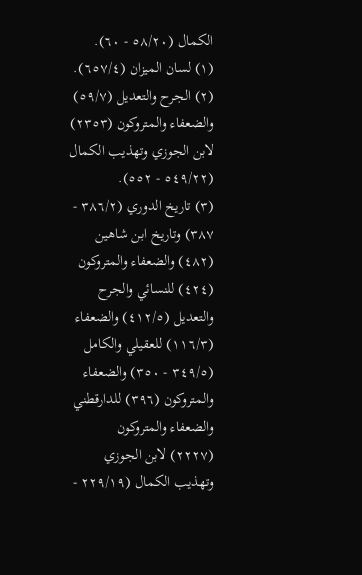الكمال (٥٨/٢٠ - ٦٠).
(١) لسان الميزان (٦٥٧/٤).
(٢) الجرح والتعديل (٥٩/٧) والضعفاء والمتروكون (٢٣٥٣) لابن الجوزي وتهذيب الكمال
(٥٤٩/٢٢ - ٥٥٢).
(٣) تاريخ الدوري (٣٨٦/٢ - ٣٨٧) وتاريخ ابن شاهين (٤٨٢) والضعفاء والمتروكون
(٤٢٤) للنسائي والجرح والتعديل (٤١٢/٥) والضعفاء (١١٦/٣) للعقيلي والكامل
(٣٤٩/٥ - ٣٥٠) والضعفاء والمتروكون (٣٩٦) للدارقطني والضعفاء والمتروكون
(٢٢٢٧) لابن الجوزي وتهذيب الكمال (٢٢٩/١٩ -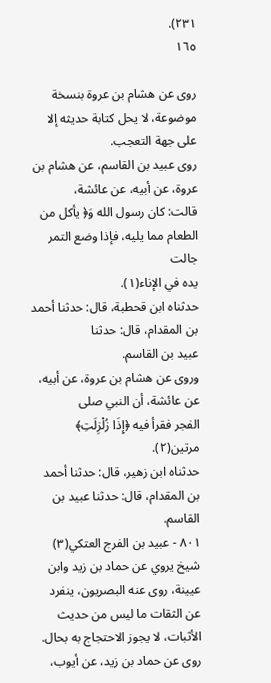٢٣١).
١٦٥

روى عن هشام بن عروة بنسخة موضوعة، لا يحل كتابة حديثه إلا
على جهة التعجب.
روى عبيد بن القاسم، عن هشام بن عروة، عن أبيه، عن عائشة،
قالت: كان رسول الله وَ﴿ يأكل من الطعام مما يليه، فإذا وضع التمر جالت
يده في الإناء(١).
حدثناه ابن قحطبة، قال: حدثنا أحمد بن المقدام، قال: حدثنا
عبيد بن القاسم.
وروى عن هشام بن عروة، عن أبيه، عن عائشة، أن النبي صلى
الفجر فقرأ فيه ﴿إِذَا زُلْزِلَتِ﴾ مرتين(٢).
حدثناه ابن زهير، قال: حدثنا أحمد بن المقدام، قال: حدثنا عبيد بن
القاسم.
٨٠١ - عبيد بن الفرج العتكي(٣)
شيخ يروي عن حماد بن زيد وابن عيينة، روى عنه البصريون، ينفرد
عن الثقات ما ليس من حديث الأثبات، لا يجوز الاحتجاج به بحال.
روى عن حماد بن زيد، عن أيوب،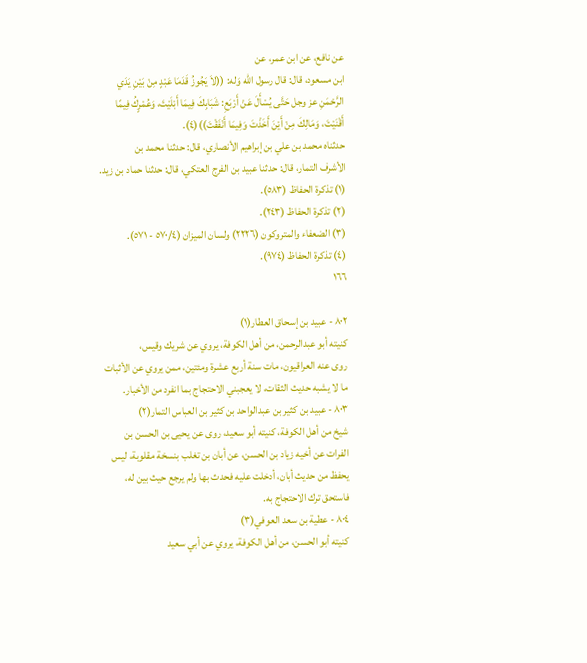عن نافع، عن ابن عمر، عن
ابن مسعود، قال: قال رسول الله وَله: ((لاَ يَجُوزُ قَدَمَا عَبْدٍ مِنْ بَيْنِ يَدَي
الرَّحْمَنِ عز وجل حَتَّى يُسْأَلَ عَنْ أَرْبَعِ: شَبَابِكَ فِيمَا أَبْلَيْتَ، وَعُمْرٍكُ فِيمًا
أَقْنَيْتَ، وَمَالِكَ مِنْ أَيْنَ أَخَذْتَ وَفِيمَا أَنْفَقْتَ))(٤).
حدثناه محمد بن علي بن إبراهيم الأنصاري، قال: حدثنا محمد بن
الأشرف التمار، قال: حدثنا عبيد بن الفرج العتكي، قال: حدثنا حماد بن زيد.
(١) تذكرة الحفاظ (٥٨٣).
(٢) تذكرة الحفاظ (٢٤٣).
(٣) الضعفاء والمتروكون (٢٢٢٦) ولسان الميزان (٥٧٠/٤ - ٥٧١).
(٤) تذكرة الحفاظ (٩٧٤).
١٦٦

٨٠٢ - عبيد بن إسحاق العطار(١)
كنيته أبو عبدالرحمن، من أهل الكوفة، يروي عن شريك وقيس،
روى عنه العراقيون، مات سنة أربع عشرة ومئتين، ممن يروي عن الأثبات
ما لا يشبه حديث الثقات، لا يعجبني الاحتجاج بما انفرد من الأخبار.
٨٠٣ - عبيد بن كثير بن عبدالواحد بن كثير بن العباس التمار(٢)
شيخ من أهل الكوفة، كنيته أبو سعيد، روى عن يحيى بن الحسن بن
الفرات عن أخيه زياد بن الحسن، عن أبان بن تغلب بنسخة مقلوبة، ليس
يحفظ من حديث أبان، أدخلت عليه فحدث بها ولم يرجع حيث بين له،
فاستحق ترك الاحتجاج به.
٨٠٤ - عطية بن سعد العوفي(٣)
كنيته أبو الحسن، من أهل الكوفة، يروي عن أبي سعيد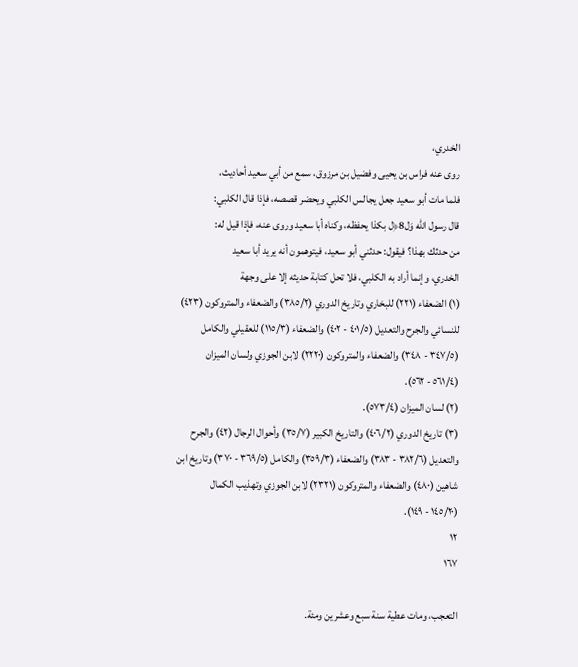الخدري،
روى عنه فراس بن يحيى وفضيل بن مرزوق، سمع من أبي سعيد أحاديث،
فلما مات أبو سعيد جعل يجالس الكلبي ويحضر قصصه، فإذا قال الكلبي:
قال رسول الله وَل8﴿ل بكذا يحفظه، وكناه أبا سعيد وروى عنه، فإذا قيل له:
من حدثك بهذا؟ فيقول: حدثني أبو سعيد، فيتوهمون أنه يريد أبا سعيد
الخدري، وإنما أراد به الكلبي، فلا تحل كتابة حديثه إلا على وجهة
(١) الضعفاء (٢٢١) للبخاري وتاريخ الدوري (٣٨٥/٢) والضعفاء والمتروكون (٤٢٣)
للنسائي والجرح والتعديل (٤٠١/٥ - ٤٠٢) والضعفاء (١١٥/٣) للعقيلي والكامل
(٣٤٧/٥ - ٣٤٨) والضعفاء والمتروكون (٢٢٢٠) لابن الجوزي ولسان الميزان
(٥٦١/٤ - ٥٦٢).
(٢) لسان الميزان (٥٧٣/٤).
(٣) تاريخ الدوري (٤٠٦/٢) والتاريخ الكبير (٣٥/٧) وأحوال الرجال (٤٢) والجرح
والتعديل (٣٨٢/٦ - ٣٨٣) والضعفاء (٣٥٩/٣) والكامل (٣٦٩/٥ - ٣٧٠) وتاريخ ابن
شاهين (٤٨٠) والضعفاء والمتروكون (٢٣٢١) لابن الجوزي وتهذيب الكمال
(١٤٥/٢٠ - ١٤٩).
١٢
١٦٧

التعجب، ومات عطية سنة سبع وعشرين ومئة.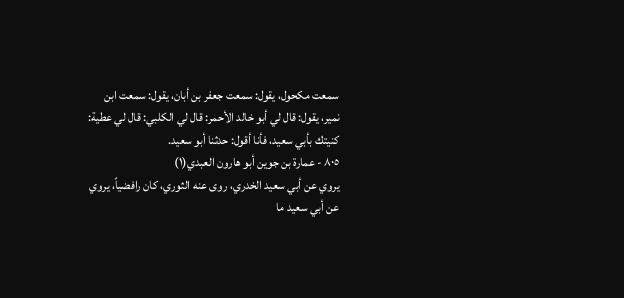سمعت مكحول، يقول: سمعت جعفر بن أبان، يقول: سمعت ابن
نمير، يقول: قال لي أبو خالد الأحمر: قال لي الكلبي: قال لي عطية:
كنيتك بأبي سعيد، فأنا أقول: حدثنا أبو سعيد.
٨٠٥ - عمارة بن جوين أبو هارون العبدي(١)
يروي عن أبي سعيد الخدري، روى عنه الثوري، كان رافضياً، يروي
عن أبي سعيد ما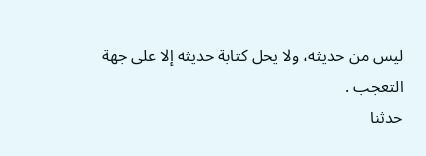ليس من حديثه، ولا يحل كتابة حديثه إلا على جهة
التعجب .
حدثنا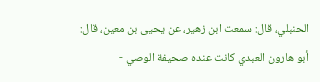الحنبلي، قال: سمعت ابن زهير، عن يحيى بن معين، قال:
أبو هارون العبدي كانت عنده صحيفة الوصي -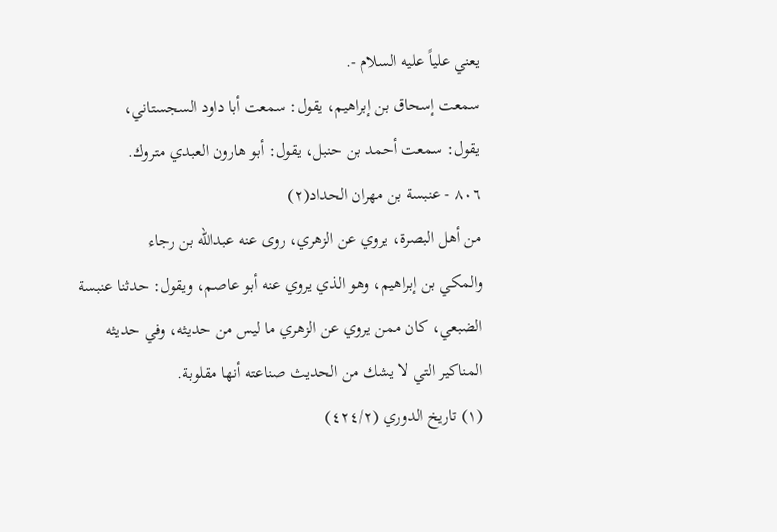يعني علياً عليه السلام -.
سمعت إسحاق بن إبراهيم، يقول: سمعت أبا داود السجستاني،
يقول: سمعت أحمد بن حنبل، يقول: أبو هارون العبدي متروك.
٨٠٦ - عنبسة بن مهران الحداد(٢)
من أهل البصرة، يروي عن الزهري، روى عنه عبدالله بن رجاء
والمكي بن إبراهيم، وهو الذي يروي عنه أبو عاصم، ويقول: حدثنا عنبسة
الضبعي، كان ممن يروي عن الزهري ما ليس من حديثه، وفي حديثه
المناكير التي لا يشك من الحديث صناعته أنها مقلوبة.
(١) تاريخ الدوري (٤٢٤/٢)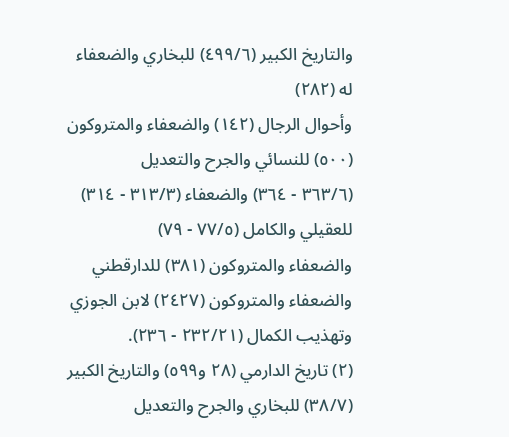والتاريخ الكبير (٤٩٩/٦) للبخاري والضعفاء له (٢٨٢)
وأحوال الرجال (١٤٢) والضعفاء والمتروكون (٥٠٠) للنسائي والجرح والتعديل
(٣٦٣/٦ - ٣٦٤) والضعفاء (٣١٣/٣ - ٣١٤) للعقيلي والكامل (٧٧/٥ - ٧٩)
والضعفاء والمتروكون (٣٨١) للدارقطني والضعفاء والمتروكون (٢٤٢٧) لابن الجوزي
وتهذيب الكمال (٢٣٢/٢١ - ٢٣٦).
(٢) تاريخ الدارمي (٢٨ و٥٩٩) والتاريخ الكبير (٣٨/٧) للبخاري والجرح والتعديل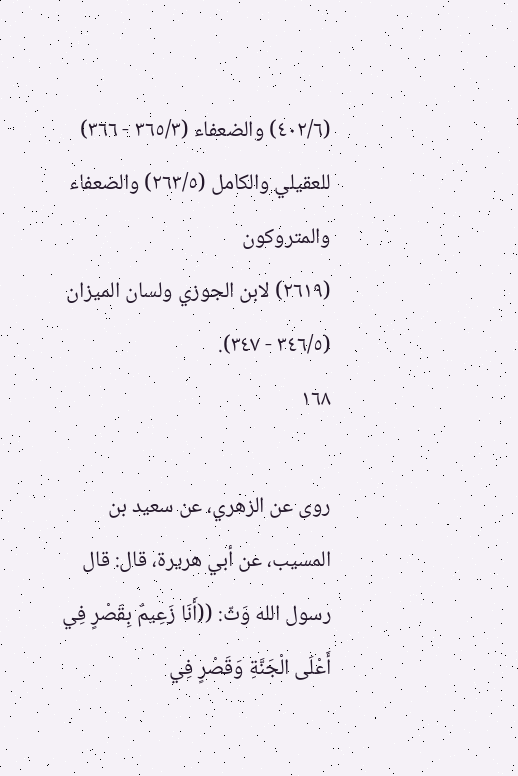(٤٠٢/٦) والضعفاء (٣٦٥/٣ - ٣٦٦) للعقيلي والكامل (٢٦٣/٥) والضعفاء والمتروكون
(٢٦١٩) لابن الجوزي ولسان الميزان (٣٤٦/٥ - ٣٤٧).
١٦٨

روى عن الزهري، عن سعيد بن المسيب، عن أبي هريرة، قال: قال
رسول الله وَثّ: ((أَنَا زَعِيمٌ بِقَصْرٍ فِي أَعْلَى الْجَنَّةِ وَقَصْرٍ فِي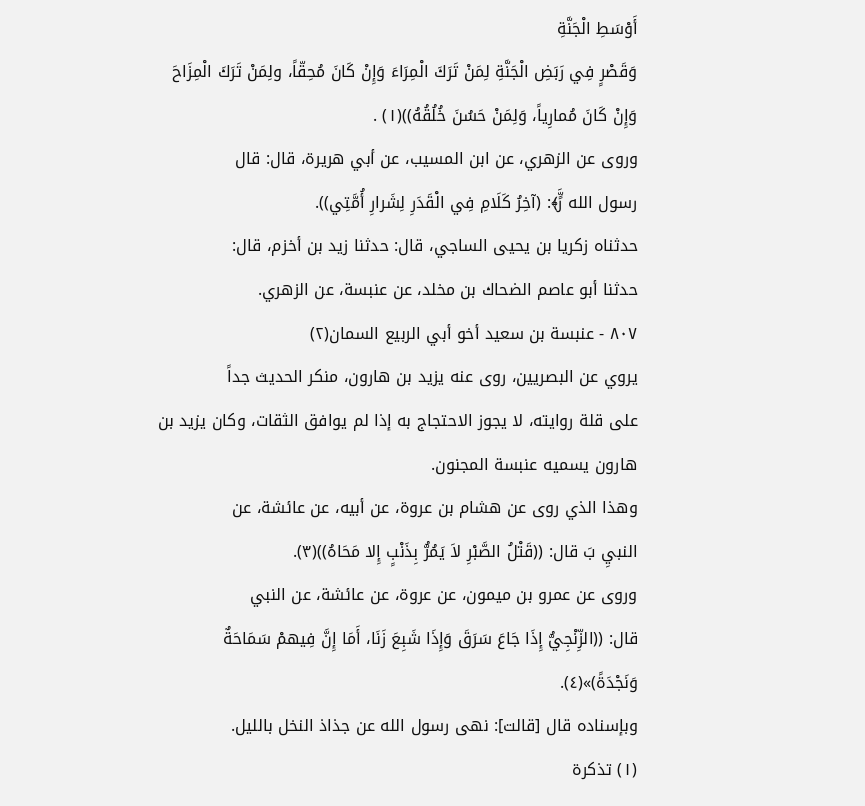أَوْسَطِ الْجَنَّةِ
وَقَصْرٍ فِي رَبَضِ الْجَنَّةِ لِمَنْ تَرَكَ الْمِرَاءَ وَإِنْ كَانَ مُحِقّاً، ولِمَنْ تَرَكَ الْمِزَاحَ
وَإِنْ كَانَ مُمارِياً، وَلِمَنْ حَسُنَ خُلُقُهُ))(١) .
وروى عن الزهري، عن ابن المسيب، عن أبي هريرة، قال: قال
رسول الله رٍَّ﴾: (آخِرُ كَلَامِ فِي الْقَدَرِ لِشَرارِ أُمَّتِي)).
حدثناه زكريا بن يحيى الساجي، قال: حدثنا زيد بن أخزم، قال:
حدثنا أبو عاصم الضحاك بن مخلد، عن عنبسة، عن الزهري.
٨٠٧ - عنبسة بن سعيد أخو أبي الربيع السمان(٢)
يروي عن البصريين، روى عنه يزيد بن هارون، منكر الحديث جداً
على قلة روايته، لا يجوز الاحتجاج به إذا لم يوافق الثقات، وكان يزيد بن
هارون يسميه عنبسة المجنون.
وهذا الذي روى عن هشام بن عروة، عن أبيه، عن عائشة، عن
النبيِ بَ قال: ((قَتْلُ الصَّبْرِ لاَ يَمُرُّ بِذَنْبٍ إِلا مَحَاهُ))(٣).
وروى عن عمرو بن ميمون، عن عروة، عن عائشة، عن النبي
قال: ((الزِّنْجِيُّ إِذَا جَاعَ سَرَقَ وَإِذَا شَبِعَ زَنَا، أَمَا إِنَّ فِيهمْ سَمَاحَةٌ
وَنَجْدَةً)»(٤).
وبإسناده قال [قالت]: نهى رسول الله عن جذاذ النخل بالليل.
(١) تذكرة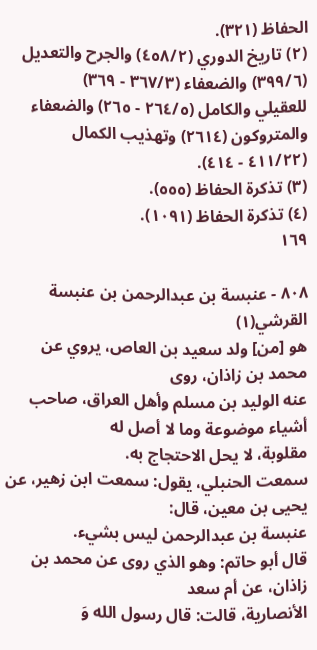الحفاظ (٣٢١).
(٢) تاريخ الدوري (٤٥٨/٢) والجرح والتعديل (٣٩٩/٦) والضعفاء (٣٦٧/٣ - ٣٦٩)
للعقيلي والكامل (٢٦٤/٥ - ٢٦٥) والضعفاء والمتروكون (٢٦١٤) وتهذيب الكمال
(٤١١/٢٢ - ٤١٤).
(٣) تذكرة الحفاظ (٥٥٥).
(٤) تذكرة الحفاظ (١٠٩١).
١٦٩

٨٠٨ - عنبسة بن عبدالرحمن بن عنبسة القرشي(١)
هو [من] ولد سعيد بن العاص، يروي عن محمد بن زاذان، روى
عنه الوليد بن مسلم وأهل العراق، صاحب أشياء موضوعة وما لا أصل له
مقلوبة، لا يحل الاحتجاج به.
سمعت الحنبلي، يقول: سمعت ابن زهير، عن يحيى بن معين، قال:
عنبسة بن عبدالرحمن ليس بشيء.
قال أبو حاتم: وهو الذي روى عن محمد بن زاذان، عن أم سعد
الأنصارية، قالت: قال رسول الله وَ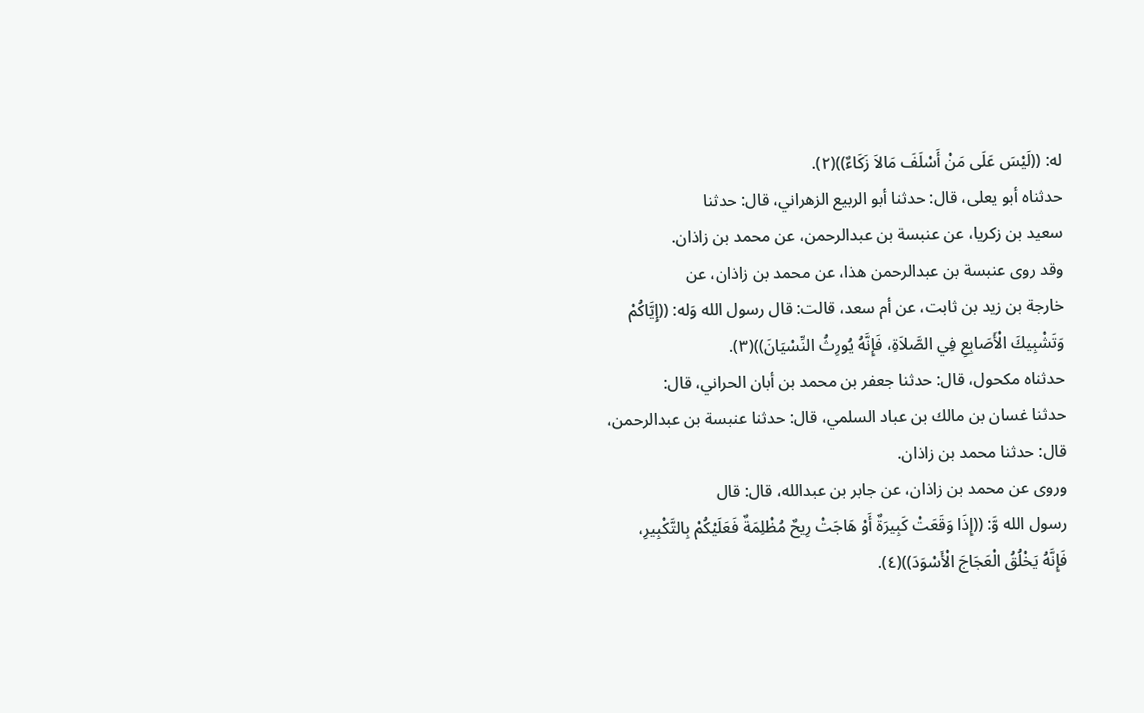له: ((لَيْسَ عَلَى مَنْ أَسْلَفَ مَالاَ زَكَاءٌ))(٢).
حدثناه أبو يعلى، قال: حدثنا أبو الربيع الزهراني، قال: حدثنا
سعيد بن زكريا، عن عنبسة بن عبدالرحمن، عن محمد بن زاذان.
وقد روى عنبسة بن عبدالرحمن هذا، عن محمد بن زاذان، عن
خارجة بن زيد بن ثابت، عن أم سعد، قالت: قال رسول الله وَله: ((إِيَّاكُمْ
وَتَشْبِيكَ الْأَصَابِعِ فِي الصَّلاَةِ، فَإِنَّهُ يُورِثُ النِّسْيَانَ))(٣).
حدثناه مكحول، قال: حدثنا جعفر بن محمد بن أبان الحراني، قال:
حدثنا غسان بن مالك بن عباد السلمي، قال: حدثنا عنبسة بن عبدالرحمن،
قال: حدثنا محمد بن زاذان.
وروى عن محمد بن زاذان، عن جابر بن عبدالله، قال: قال
رسول الله وَّ: ((إِذَا وَقَعَتْ كَبِيرَةٌ أَوْ هَاجَتْ رِيحٌ مُظْلِمَةٌ فَعَلَيْكُمْ بِالتَّكْبِيرِ،
فَإِنَّهُ يَخْلُقُ الْعَجَاجَ الْأَسْوَدَ))(٤).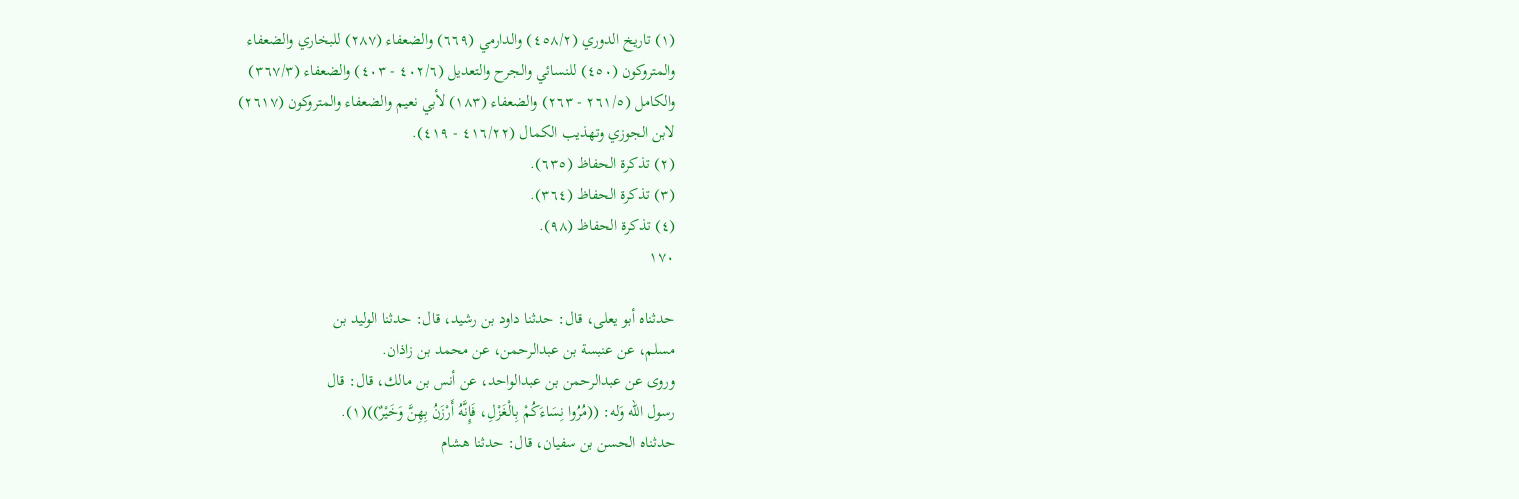(١) تاريخ الدوري (٤٥٨/٢) والدارمي (٦٦٩) والضعفاء (٢٨٧) للبخاري والضعفاء
والمتروكون (٤٥٠) للنسائي والجرح والتعديل (٤٠٢/٦ - ٤٠٣) والضعفاء (٣٦٧/٣)
والكامل (٢٦١/٥ - ٢٦٣) والضعفاء (١٨٣) لأبي نعيم والضعفاء والمتروكون (٢٦١٧)
لابن الجوزي وتهذيب الكمال (٤١٦/٢٢ - ٤١٩).
(٢) تذكرة الحفاظ (٦٣٥).
(٣) تذكرة الحفاظ (٣٦٤).
(٤) تذكرة الحفاظ (٩٨).
١٧٠

حدثناه أبو يعلى، قال: حدثنا داود بن رشيد، قال: حدثنا الوليد بن
مسلم، عن عنبسة بن عبدالرحمن، عن محمد بن زاذان.
وروى عن عبدالرحمن بن عبدالواحد، عن أنس بن مالك، قال: قال
رسول الله وَله: ((مُرُوا نِسَاءَكُمْ بِالْغَزْلِ، فَإِنَّهُ أَرْزَنُ بِهِنَّ وَخَيْرٌ))(١).
حدثناه الحسن بن سفيان، قال: حدثنا هشام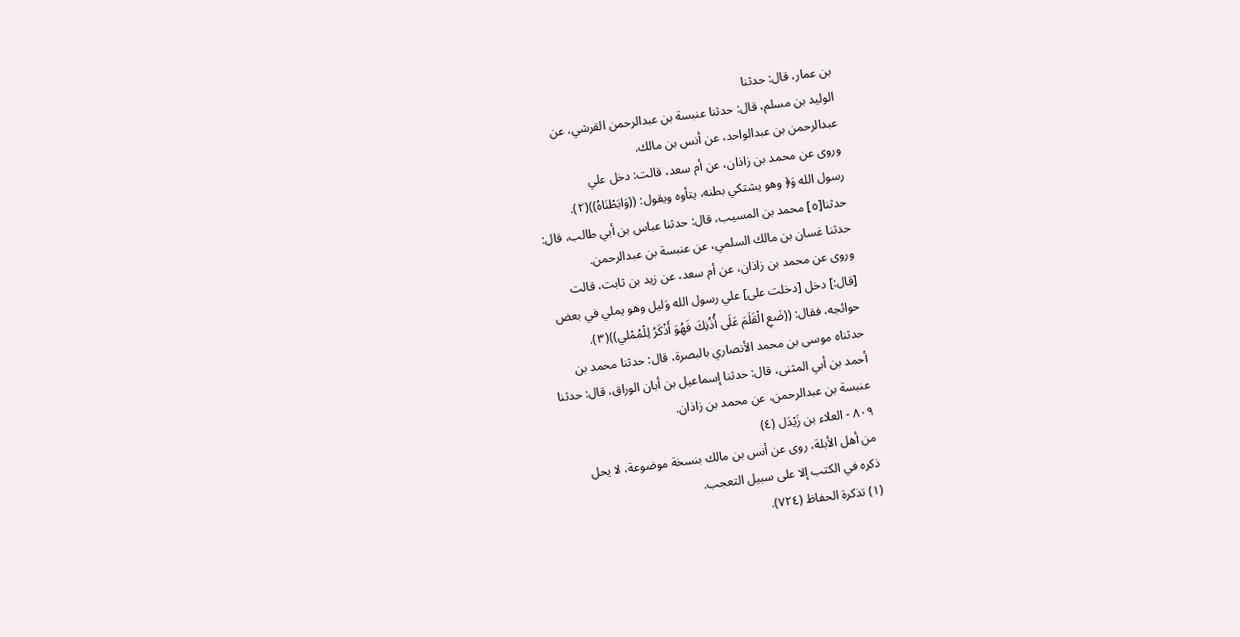بن عمار، قال: حدثنا
الوليد بن مسلم، قال: حدثنا عنبسة بن عبدالرحمن القرشي، عن
عبدالرحمن بن عبدالواحد، عن أنس بن مالك.
وروى عن محمد بن زاذان، عن أم سعد، قالت: دخل علي
رسول الله وَ﴿ وهو يشتكي بطنه، يتأوه ويقول: ((وَابَطْنَاهُ))(٢).
حدثنا[٥] محمد بن المسيب، قال: حدثنا عباس بن أبي طالب، قال:
حدثنا غسان بن مالك السلمي، عن عنبسة بن عبدالرحمن.
وروى عن محمد بن زاذان، عن أم سعد، عن زيد بن ثابت، قالت
[قال:] دخل [دخلت على] علي رسول الله وَليل وهو يملي في بعض
حوائجه، فقال: ((ضَعِ الْقَلَمَ عَلَى أُذُنِكَ فَهُوَ أَذْكَرُ لِلْمُمْلي))(٣).
حدثناه موسى بن محمد الأنصاري بالبصرة، قال: حدثنا محمد بن
أحمد بن أبي المثنى، قال: حدثنا إسماعيل بن أبان الوراق، قال: حدثنا
عنبسة بن عبدالرحمن، عن محمد بن زاذان.
٨٠٩ - العلاء بن زَيْدَل (٤)
من أهل الأبلة، روى عن أنس بن مالك بنسخة موضوعة، لا يحل
ذكره في الكتب إلا على سبيل التعجب.
(١) تذكرة الحفاظ (٧٢٤).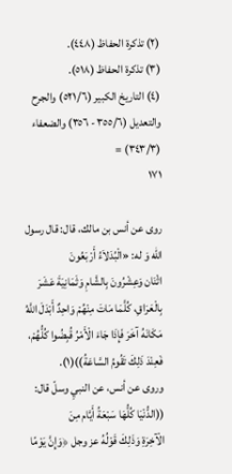(٢) تذكرة الحفاظ (٤٤٨).
(٣) تذكرة الحفاظ (٥١٨).
(٤) التاريخ الكبير (٥٢١/٦) والجرح والتعديل (٣٥٥/٦ - ٣٥٦) والضعفاء (٣٤٣/٣) =
١٧١

روى عن أنس بن مالك، قال: قال رسول الله وَ له: «الْبُدَلاَءُ أَرْبَعُونَ
اثْنَان وَعِشْرُونَ بِالشَّامِ وَثَمَانِيَةَ عَشَرَ بِالْعَرَاقِ، كُلَّمَا مَاتَ مِنْهُمْ وَاحِدٌ أَبْدَلَ اللَّهُ
مَكَانَهُ آخَرَ فَإِذَا جَاءَ الْأَمْرُ قُبِضُوا كُلُّهُمْ، فَعِنْدَ ذَلِكَ تَقُومُ السَّاعَةُ))(١).
وروى عن أنس، عن النبيِ وسلّ قال: ((الدُّنْيَا كُلُّهَا سَبْعَةُ أَيَّام مِنَ
الْآخِرَةِ وَذَلِكَ قَوْلُهُ عز وجل ﴿وَإِنَّ يَوْمًا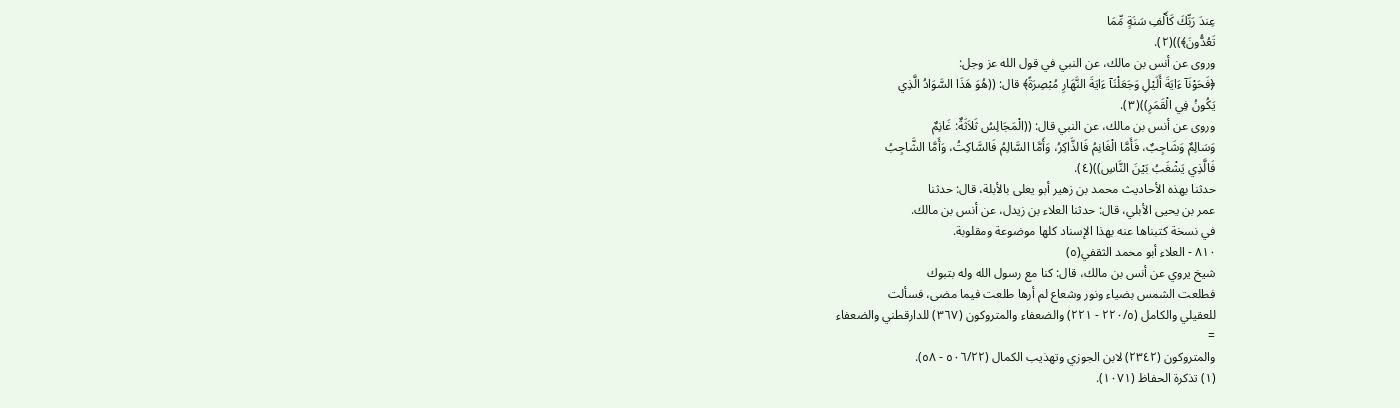عِندَ رَبِّكَ كَأَلْفِ سَنَةٍ مِّمَا
تَعُدُّونَ﴾))(٢).
وروى عن أنس بن مالك، عن النبي في قول الله عز وجل:
﴿فَحَوْنَآ ءَايَةَ أَلَيْلِ وَجَعَلْنَآ ءَايَةَ النَّهَارِ مُبْصِرَةً﴾ قال: ((هُوَ هَذَا السَّوَادُ الَّذِي
يَكُونُ فِي الْقَمَرِ))(٣).
وروى عن أنس بن مالك، عن النبي قال: ((الْمَجَالِسُ ثَلاَثَةٌ: غَانِمٌ
وَسَالِمٌ وَشَاجِبٌ، فَأَمَّا الْغَانِمُ فَالذَّاكِرُ، وَأَمَّا السَّالِمُ فَالسَّاكِتُ، وَأَمَّا الشَّاجِبُ
فَالَّذِي يَشْغَبُ بَيْنَ النَّاسِ))(٤).
حدثنا بهذه الأحاديث محمد بن زهير أبو يعلى بالأبلة، قال: حدثنا
عمر بن يحيى الأبلي، قال: حدثنا العلاء بن زيدل، عن أنس بن مالك.
في نسخة كتبناها عنه بهذا الإسناد كلها موضوعة ومقلوبة.
٨١٠ - العلاء أبو محمد الثقفي(٥)
شيخ يروي عن أنس بن مالك، قال: كنا مع رسول الله وله بتبوك
فطلعت الشمس بضياء ونور وشعاع لم أرها طلعت فيما مضى، فسألت
للعقيلي والكامل (٢٢٠/٥ - ٢٢١) والضعفاء والمتروكون (٣٦٧) للدارقطني والضعفاء
=
والمتروكون (٢٣٤٢) لابن الجوزي وتهذيب الكمال (٥٠٦/٢٢ - ٥٨).
(١) تذكرة الحفاظ (١٠٧١).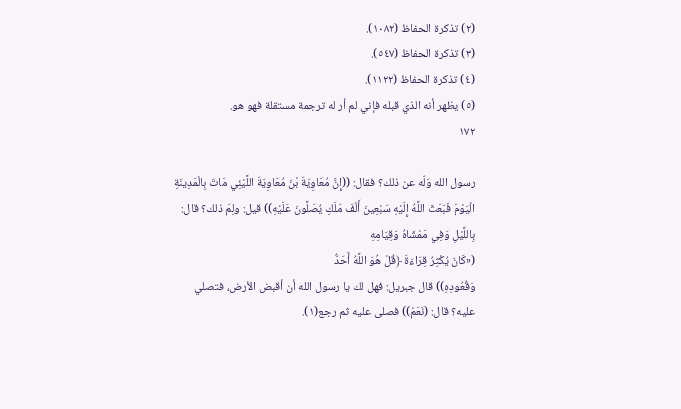(٢) تذكرة الحفاظ (١٠٨٢).
(٣) تذكرة الحفاظ (٥٤٧).
(٤) تذكرة الحفاظ (١١٢٢).
(٥) يظهر أنه الذي قبله فإني لم أر له ترجمة مستقلة فهو هو.
١٧٢

رسول الله وَلّه عن ذلك؟ فقال: ((إِنَّ مُعَاوِيَةَ بْنَ مُعَاوِيَةَ اللَّيْئِي مَاتَ بِالْمَدِينَةِ
الْيَوْمَ فَبَعَثَ اللَّهُ إِلَيْهِ سَبْعِينَ أَلْفَ مَلَكِ يُصَلَّونَ عَلَيْهِ)) قيل: ولِمَ ذلك؟ قال:
بِاللَّيْلِ وَفِي مَمْشَاهُ وَقِيَامِهِ
(«كَانَ يُكْثِرُ قِرَاءَةَ ﴿قُلْ هُوَ اللَّهُ أَحَدُّ
وَقُعُودِهِ)) قال جبريل: فهل لك يا رسول الله أن أقبض الأرض، فتصلي
عليه؟ قال: (نَعَمْ)) فصلى عليه ثم رجع(١).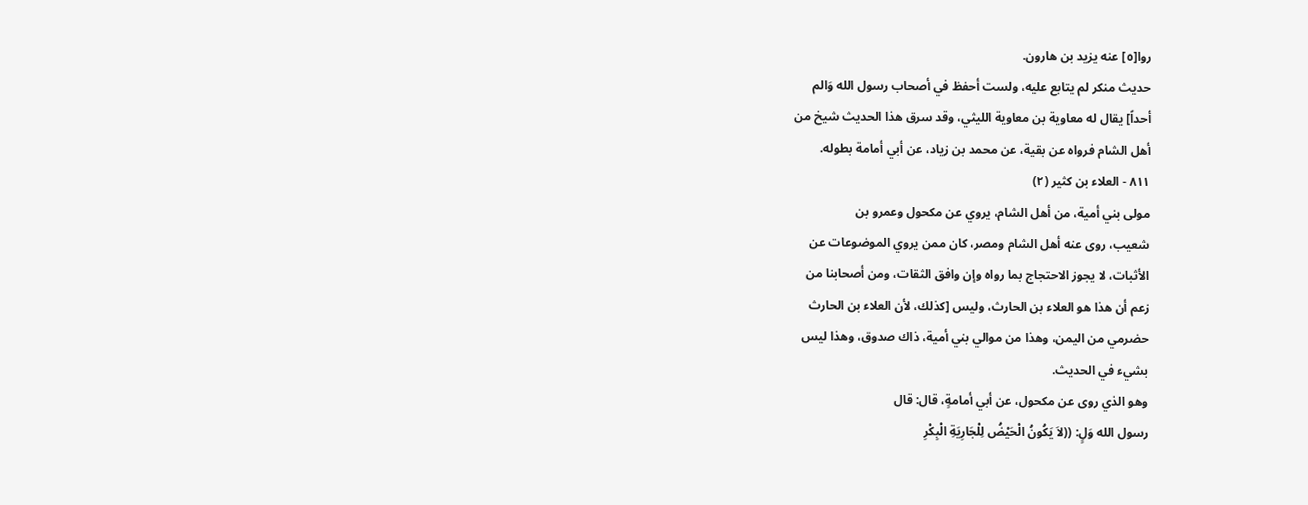روا[٥] عنه يزيد بن هارون.
حديث منكر لم يتابع عليه، ولست أحفظ في أصحاب رسول الله وَالم
أحداً] يقال له معاوية بن معاوية الليثي، وقد سرق هذا الحديث شيخ من
أهل الشام فرواه عن بقية، عن محمد بن زياد، عن أبي أمامة بطوله.
٨١١ - العلاء بن كثير (٢)
مولى بني أمية، من أهل الشام، يروي عن مكحول وعمرو بن
شعيب، روى عنه أهل الشام ومصر، كان ممن يروي الموضوعات عن
الأثبات، لا يجوز الاحتجاج بما رواه وإن وافق الثقات، ومن أصحابنا من
زعم أن هذا هو العلاء بن الحارث، وليس [كذلك، لأن العلاء بن الحارث
حضرمي من اليمن، وهذا من موالي بني أمية، ذاك صدوق، وهذا ليس
بشيء في الحديث.
وهو الذي روى عن مكحول، عن أبي أمامةٍ، قال: قال
رسول الله وَلٍ: ((لاَ يَكُونُ الْحَيْضُ لِلْجَارِيَةِ الْبِكْرِ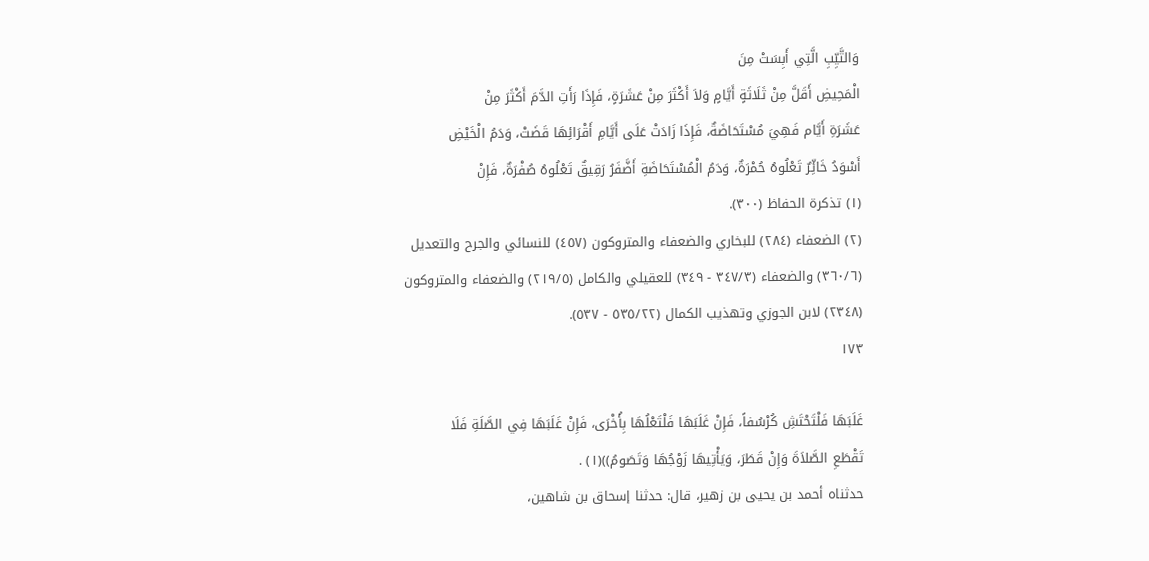وَالتَّيِّبِ الَّتِي أَبِسَتْ مِنَ
الْمَحِيضِ أَقَلَّ مِنْ ثَلَاثَةٍ أَيَّامٍ وَلاَ أَكْثَرَ مِنْ عَشَرَةٍ، فَإِذَا رَأَتِ الدَّمَ أَكْثَرَ مِنْ
عَشَرَةِ أَيَّام فَهِيَ مُسْتَحَاضَةٌ، فَإِذَا زَادَتْ عَلَى أَيَّامِ أَقْرَائِهَا قَضَتْ، وَدَمُ الْخَيْضِ
أَسْوَدُ خَائِّرٌ تَعْلُوهُ حُمْرَةٌ، وَدَمُ الْمُسْتَحَاضَةِ أَضَّفَرُ رَقِيقٌ تَعْلُوهُ صُفْرَةٌ، فَإِنْ
(١) تذكرة الحفاظ (٣٠٠).
(٢) الضعفاء (٢٨٤) للبخاري والضعفاء والمتروكون (٤٥٧) للنسائي والجرح والتعديل
(٣٦٠/٦) والضعفاء (٣٤٧/٣ - ٣٤٩) للعقيلي والكامل (٢١٩/٥) والضعفاء والمتروكون
(٢٣٤٨) لابن الجوزي وتهذيب الكمال (٥٣٥/٢٢ - ٥٣٧).
١٧٣

غَلَبَهَا فَلْتَحْتَشِ كُرْسُفاً، فَإِنْ غَلَبَهَا فَلْتَعْلُهَا بِأُخْرَى، فَإِنْ غَلَبَهَا فِي الصَّلَةِ فَلَا
تَقْطَعِ الصَّلاَةَ وَإِنْ قَطَرَ، وَيَأْتِيهَا زَوْجُهَا وَتَصَومُ))(١) .
حدثناه أحمد بن يحيى بن زهير، قال: حدثنا إسحاق بن شاهين،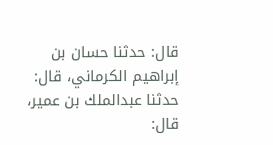قال: حدثنا حسان بن إبراهيم الكرماني، قال: حدثنا عبدالملك بن عمير،
قال: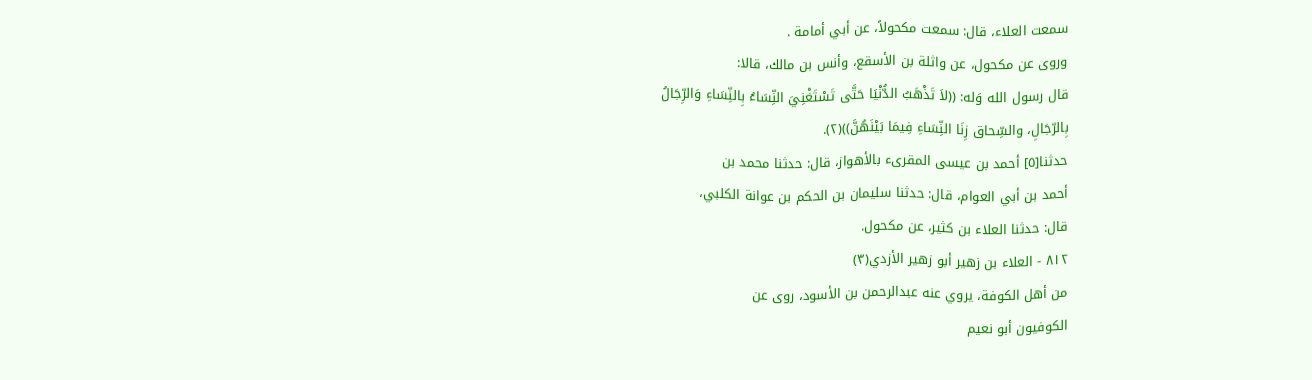سمعت العلاء، قال: سمعت مكحولاً، عن أبي أمامة .
وروى عن مكحول، عن واثلة بن الأسقع، وأنس بن مالك، قالا:
قال رسول الله وَله: ((لاَ تَذْهَبُ الدُّنْيَا حَتَّى تَسْتَغْنِيَ النِّسَاءُ بِالنِّسَاءِ وَالرِّجَالُ
بِالرّجَالِ، والسِّحاق زِنَا النِّسَاءِ فِيمَا بَيْنَهُنَّ))(٢).
حدثنا[٥] أحمد بن عيسى المقرىء بالأهواز، قال: حدثنا محمد بن
أحمد بن أبي العوام، قال: حدثنا سليمان بن الحكم بن عوانة الكلبي،
قال: حدثنا العلاء بن كثير، عن مكحول.
٨١٢ - العلاء بن زهير أبو زهير الأزدي(٣)
من أهل الكوفة، يروي عنه عبدالرحمن بن الأسود، روى عن
الكوفيون أبو نعيم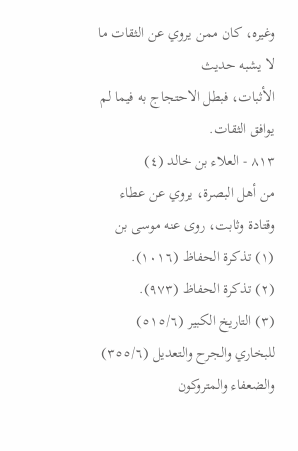وغيره، كان ممن يروي عن الثقات ما لا يشبه حديث
الأثبات، فبطل الاحتجاج به فيما لم يوافق الثقات.
٨١٣ - العلاء بن خالد (٤)
من أهل البصرة، يروي عن عطاء وقتادة وثابت، روى عنه موسى بن
(١) تذكرة الحفاظ (١٠١٦).
(٢) تذكرة الحفاظ (٩٧٣).
(٣) التاريخ الكبير (٥١٥/٦) للبخاري والجرح والتعديل (٣٥٥/٦) والضعفاء والمتروكون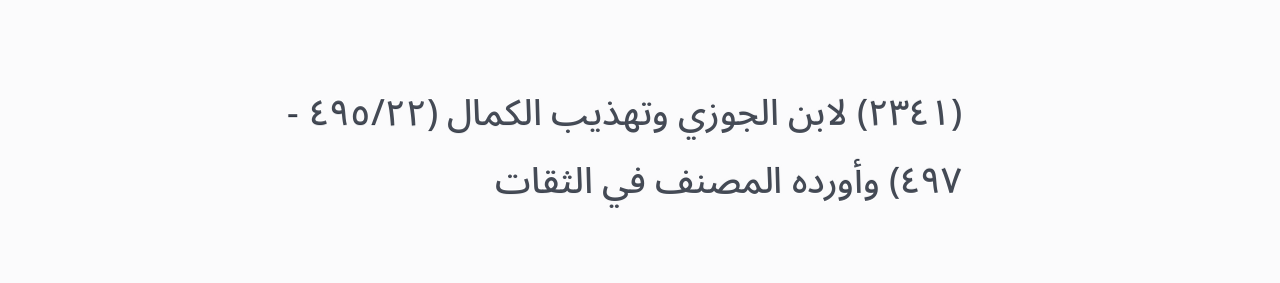(٢٣٤١) لابن الجوزي وتهذيب الكمال (٤٩٥/٢٢ - ٤٩٧) وأورده المصنف في الثقات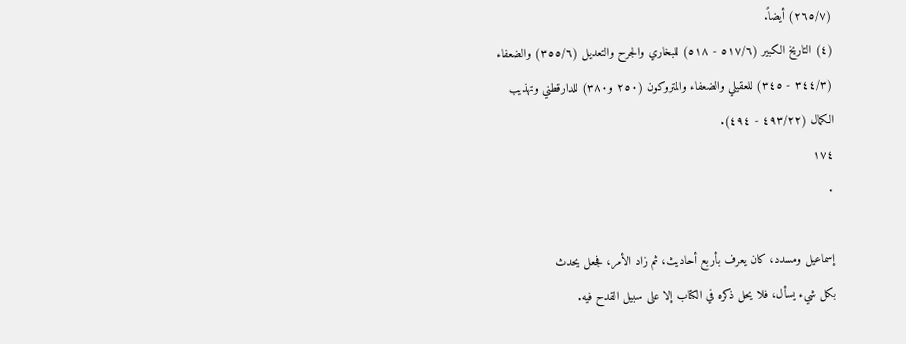(٢٦٥/٧) أيضاً.
(٤) التاريخ الكبير (٥١٧/٦ - ٥١٨) للبخاري والجرح والتعديل (٣٥٥/٦) والضعفاء
(٣٤٤/٣ - ٣٤٥) للعقيلي والضعفاء والمتروكون (٢٥٠ و٣٨٠) للدارقطني وتهذيب
الكمال (٤٩٣/٢٢ - ٤٩٤).
١٧٤
٠

إسماعيل ومسدد، كان يعرف بأربع أحاديث، ثم زاد الأمر، فجعل يحدث
بكل شيء يسأل، فلا يحل ذكره في الكتاب إلا على سبيل القدح فيه.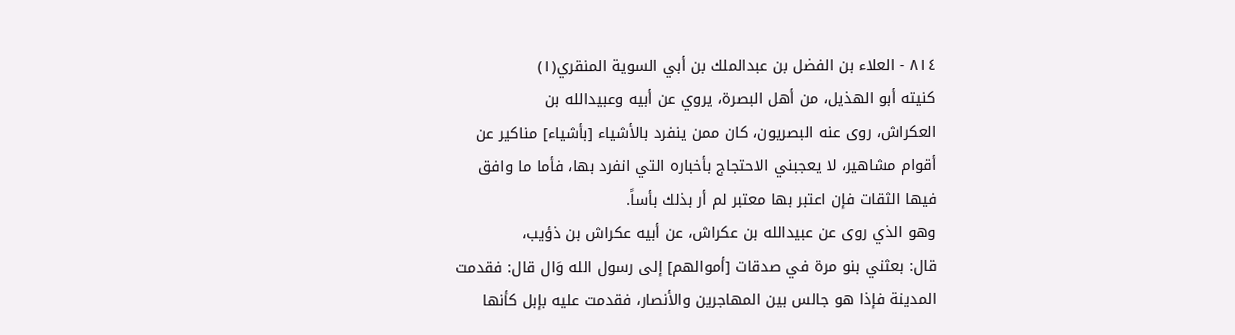٨١٤ - العلاء بن الفضل بن عبدالملك بن أبي السوية المنقري(١)
كنيته أبو الهذيل، من أهل البصرة، يروي عن أبيه وعبيدالله بن
العكراش، روى عنه البصريون، كان ممن ينفرد بالأشياء [بأشياء] مناكير عن
أقوام مشاهير، لا يعجبني الاحتجاج بأخباره التي انفرد بها، فأما ما وافق
فيها الثقات فإن اعتبر بها معتبر لم أر بذلك بأساً.
وهو الذي روى عن عبيدالله بن عكراش، عن أبيه عكراش بن ذؤيب،
قال: بعثني بنو مرة في صدقات [أموالهم] إلى رسول الله وَال قال: فقدمت
المدينة فإذا هو جالس بين المهاجرين والأنصار، فقدمت عليه بإبل كأنها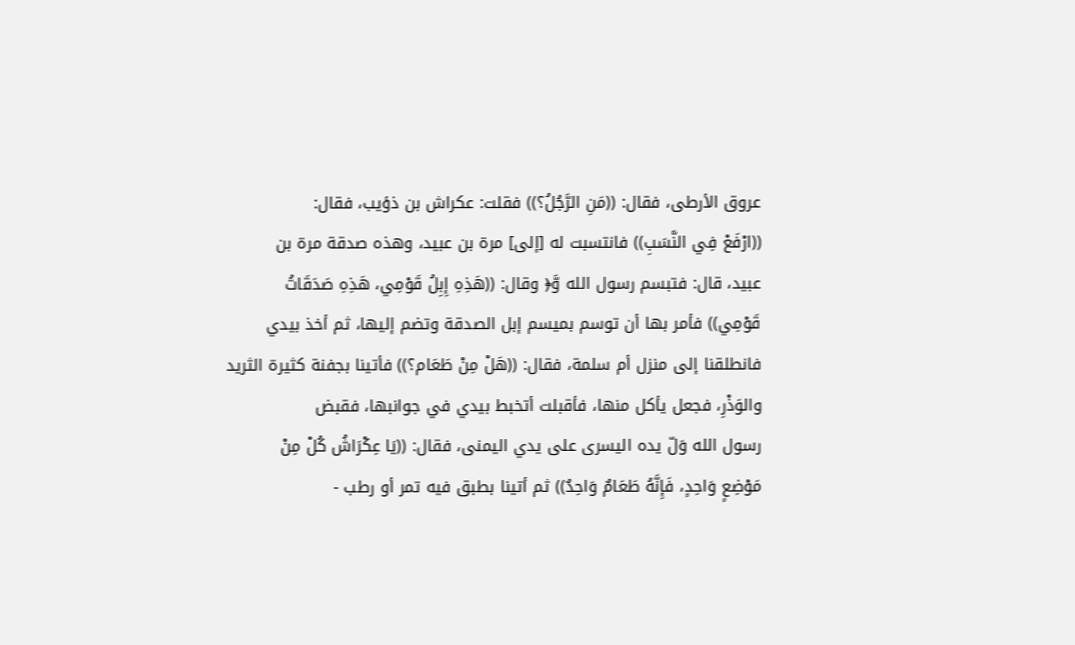عروق الأرطى، فقال: ((مَنِ الرَّجُلُ؟)) فقلت: عكراش بن ذؤيب، فقال:
((ارْفَعْ فِي النَّسَبِ)) فانتسبت له [إلى] مرة بن عبيد، وهذه صدقة مرة بن
عبيد، قال: فتبسم رسول الله وَّ﴿ وقال: ((هَذِهِ إِبِلُ قَوْمِي، هَذِهِ صَدَقَاتُ
قَوْمِي)) فأمر بها أن توسم بميسم إبل الصدقة وتضم إليها، ثم أخذ بيدي
فانطلقنا إلى منزل أم سلمة، فقال: ((هَلْ مِنْ طَعَام؟)) فأتينا بجفنة كثيرة الثريد
والوَذْرِ، فجعل يأكل منها، فأقبلت أتخبط بيدي في جوانبها، فقبض
رسول الله وَلّ يده اليسرى على يدي اليمنى، فقال: ((يَا عِكْرَاشُ كُلْ مِنْ
مَوْضِعٍ وَاحِدٍ، فَإِنَّهُ طَعَامٌ وَاحِدٌ)) ثم أتينا بطبق فيه تمر أو رطب -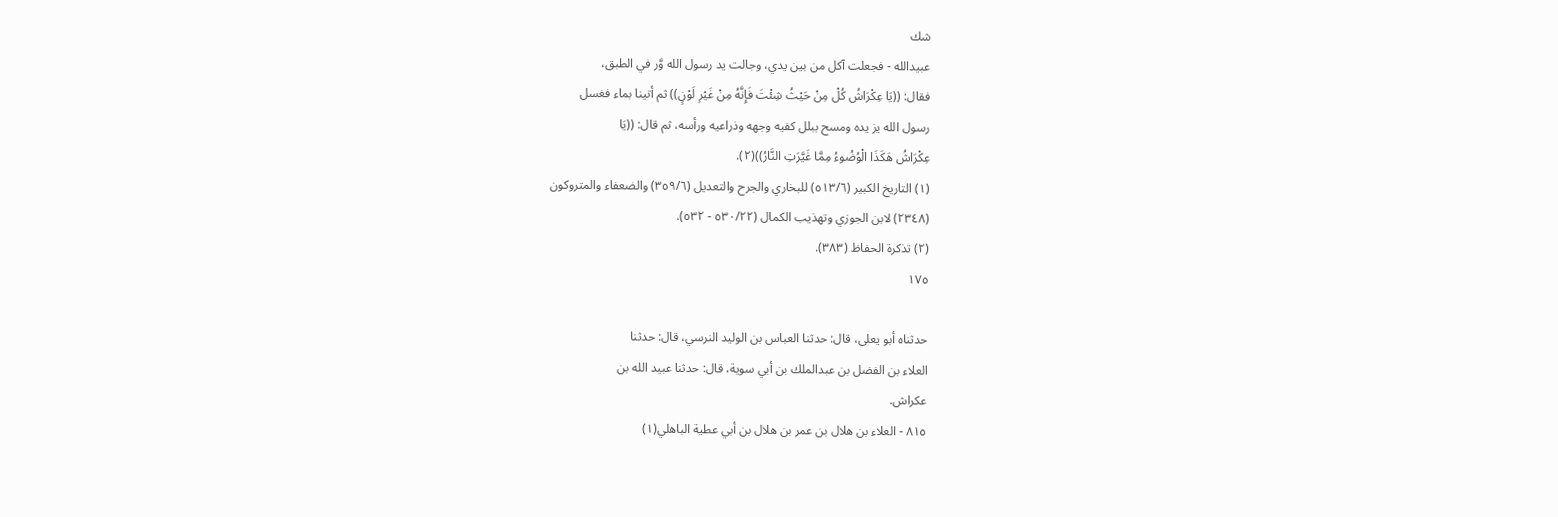شك
عبيدالله - فجعلت آكل من بين يدي، وجالت يد رسول الله وَّر في الطبق،
فقال: ((يَا عِكْرَاشُ كُلْ مِنْ حَيْثُ شِئْتَ فَإِنَّهُ مِنْ غَيْرِ لَوْنٍ)) ثم أتينا بماء فغسل
رسول الله يز يده ومسح ببلل كفيه وجهه وذراعيه ورأسه، ثم قال: ((يَا
عِكْرَاشُ هَكَذَا الْوُضُوءُ مِمَّا غَيَّرَتِ النَّارُ))(٢).
(١) التاريخ الكبير (٥١٣/٦) للبخاري والجرح والتعديل (٣٥٩/٦) والضعفاء والمتروكون
(٢٣٤٨) لابن الجوزي وتهذيب الكمال (٥٣٠/٢٢ - ٥٣٢).
(٢) تذكرة الحفاظ (٣٨٣).
١٧٥

حدثناه أبو يعلى، قال: حدثنا العباس بن الوليد النرسي، قال: حدثنا
العلاء بن الفضل بن عبدالملك بن أبي سوية، قال: حدثنا عبيد الله بن
عكراش.
٨١٥ - العلاء بن هلال بن عمر بن هلال بن أبي عطية الباهلي(١)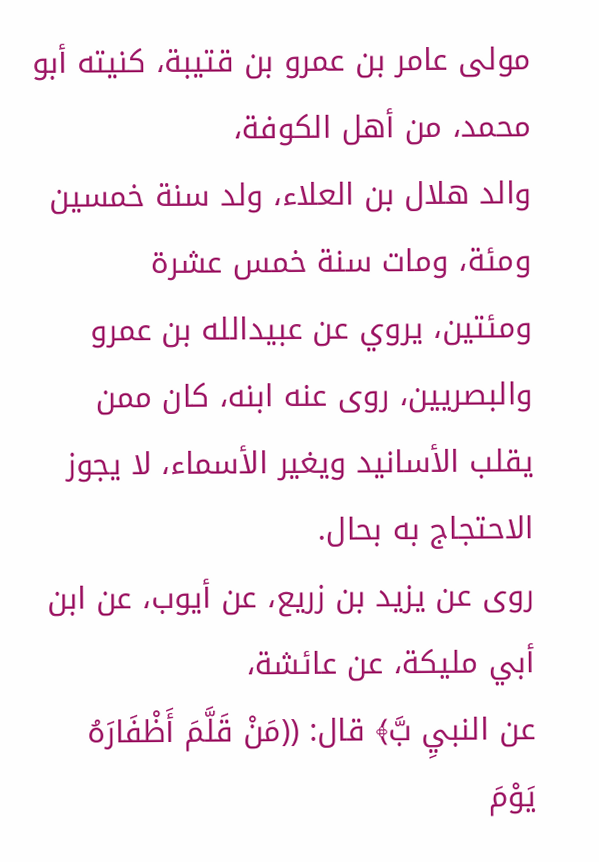مولى عامر بن عمرو بن قتيبة، كنيته أبو محمد، من أهل الكوفة،
والد هلال بن العلاء، ولد سنة خمسين ومئة، ومات سنة خمس عشرة
ومئتين، يروي عن عبيدالله بن عمرو والبصريين، روى عنه ابنه، كان ممن
يقلب الأسانيد ويغير الأسماء، لا يجوز الاحتجاج به بحال.
روى عن يزيد بن زريع، عن أيوب، عن ابن أبي مليكة، عن عائشة،
عن النبيِ بَّ﴾ قال: ((مَنْ قَلَّمَ أَظْفَارَهُ يَوْمَ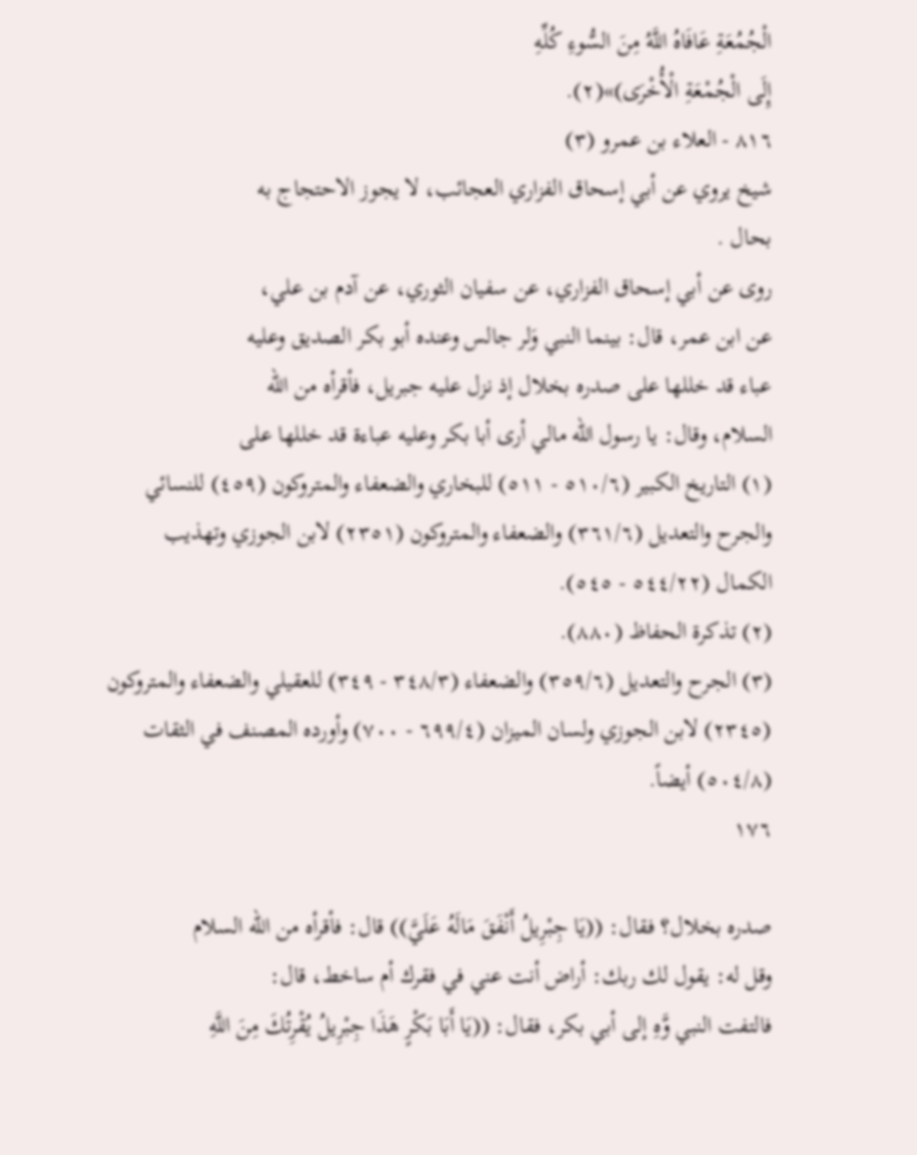الْجُمُعَةِ عَافَاهُ اللَّهُ مِنَ السُّوءِ كُلِّهِ
إِلَى الْجُمْعَةِ الْأُخْرَى)»(٢).
٨١٦ - العلاء بن عمرو (٣)
شيخ يروي عن أبي إسحاق الفزاري العجائب، لا يجوز الاحتجاج به
بحال .
روى عن أبي إسحاق الفزاري، عن سفيان الثوري، عن آدم بن علي،
عن ابن عمر، قال: بينما النبي وَلر جالس وعنده أبو بكر الصديق وعليه
عباء قد خللها على صدره بخلال إذ نزل عليه جبريل، فأقرأه من الله
السلام، وقال: يا رسول الله مالي أرى أبا بكر وعليه عباءة قد خللها على
(١) التاريخ الكبير (٥١٠/٦ - ٥١١) للبخاري والضعفاء والمتروكون (٤٥٩) للنسائي
والجرح والتعديل (٣٦١/٦) والضعفاء والمتروكون (٢٣٥١) لابن الجوزي وتهذيب
الكمال (٥٤٤/٢٢ - ٥٤٥).
(٢) تذكرة الحفاظ (٨٨٠).
(٣) الجرح والتعديل (٣٥٩/٦) والضعفاء (٣٤٨/٣ - ٣٤٩) للعقيلي والضعفاء والمتروكون
(٢٣٤٥) لابن الجوزي ولسان الميزان (٦٩٩/٤ - ٧٠٠) وأورده المصنف في الثقات
(٥٠٤/٨) أيضاً.
١٧٦

صدره بخلال؟ فقال: ((يَا جِبْرِيلُ أَنْفَقَ مَالَهُ عَلَيَّ)) قال: فأقرأه من الله السلام
وقل له: يقول لك ربك: أراض أنت عني في فقرك أم ساخط، قال:
فالتفت النبي وَّهِ إلى أبي بكر، فقال: ((يَا أَبَا بَكْرٍ هَذَا جِبْرِيلُ يُقْرِتُكَ مِنَ اللَّهِ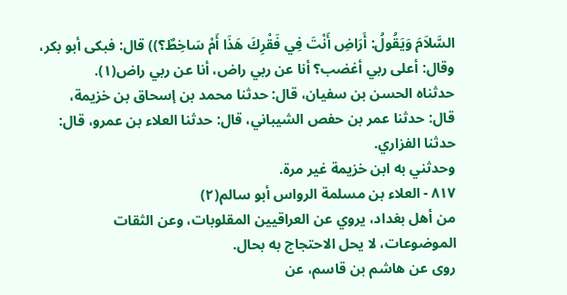السَّلاَمَ وَيَقُولُ: أَرَاضِ أَنْتَ فِي فَقْرِكَ هَذَا أَمْ سَاخِطٌ؟)) قال: فبكى أبو بكر،
وقال: أعلى ربي أغضب؟ أنا عن ربي راض، أنا عن ربي راض(١).
حدثناه الحسن بن سفيان، قال: حدثنا محمد بن إسحاق بن خزيمة،
قال: حدثنا عمر بن حفص الشيباني، قال: حدثنا العلاء بن عمرو، قال:
حدثنا الفزاري.
وحدثني به ابن خزيمة غير مرة.
٨١٧ - العلاء بن مسلمة الرواس أبو سالم(٢)
من أهل بغداد، يروي عن العراقيين المقلوبات، وعن الثقات
الموضوعات، لا يحل الاحتجاج به بحال.
روى عن هاشم بن قاسم، عن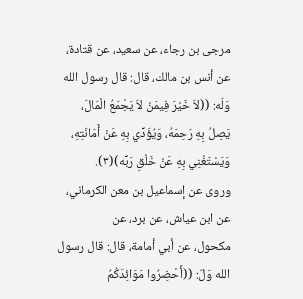مرجى بن رجاء، عن سعيد، عن قتادة،
عن أنس بن مالك، قال: قال رسول الله وَلَه: ((لاَ خَيْرَ فِيمَنْ لاَ يَجْمَعُ الْمَالَ،
يَصِلُ بِهِ رَحِمَهُ، وَيُؤَدِّي بِهِ عَنْ أَمَانَتِهِ، وَيَسْتَغْنِي بِهِ عَنْ خَلْقِ رَبِّه)(٣).
وروى عن إسماعيل بن معن الكرماني، عن ابن عياش، عن برد، عن
مكحول، عن أبي أمامة، قال: قال رسول الله وَلّ: ((أَحْضِرُوا مَوَائِدَكُمُ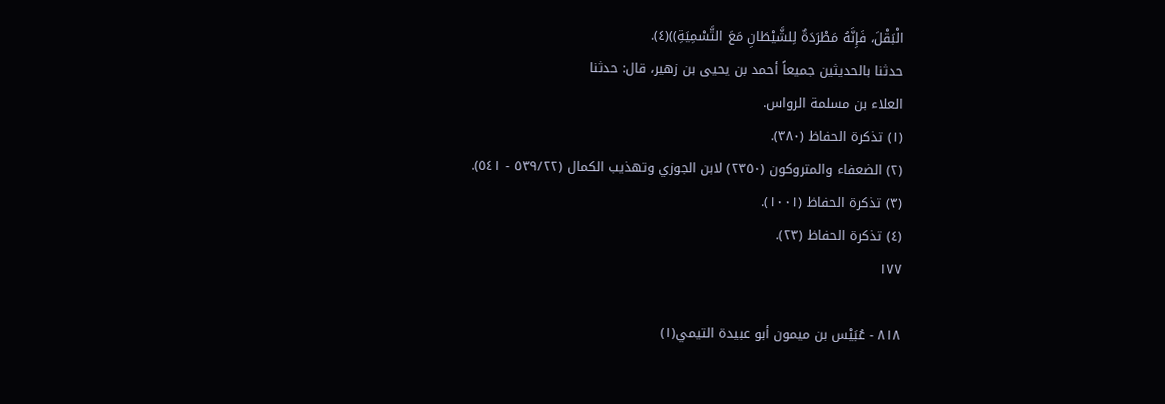الْبَقْلَ، فَإِنَّهُ مَطْرَدَةٌ لِلشَّيْطَانِ مَعَ التَّسْمِيَةِ))(٤).
حدثنا بالحديثين جميعاً أحمد بن يحيى بن زهير، قال: حدثنا
العلاء بن مسلمة الرواس.
(١) تذكرة الحفاظ (٣٨٠).
(٢) الضعفاء والمتروكون (٢٣٥٠) لابن الجوزي وتهذيب الكمال (٥٣٩/٢٢ - ٥٤١).
(٣) تذكرة الحفاظ (١٠٠١).
(٤) تذكرة الحفاظ (٢٣).
١٧٧

٨١٨ - عُبَيْس بن ميمون أبو عبيدة التيمي(١)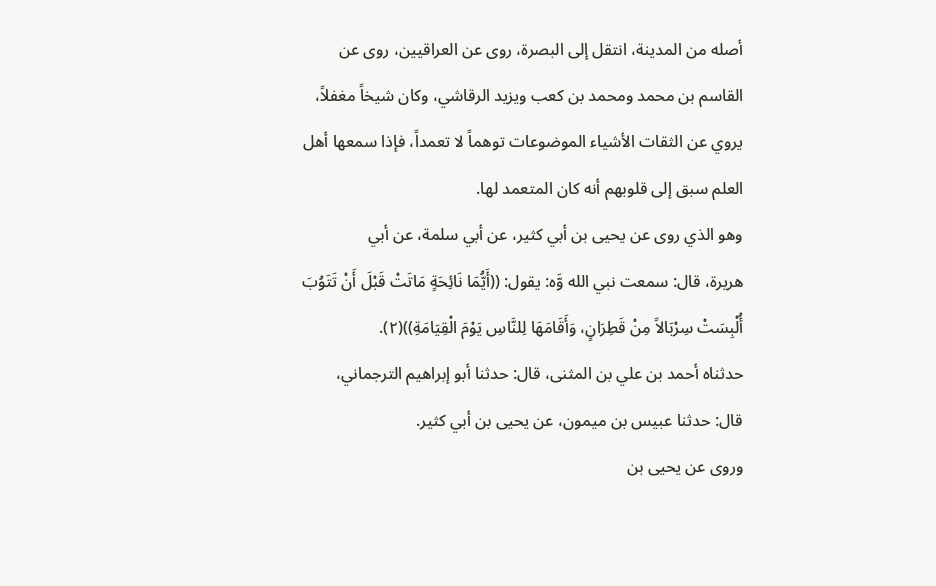أصله من المدينة، انتقل إلى البصرة، روى عن العراقيين، روى عن
القاسم بن محمد ومحمد بن كعب ويزيد الرقاشي، وكان شيخاً مغفلاً،
يروي عن الثقات الأشياء الموضوعات توهماً لا تعمداً، فإذا سمعها أهل
العلم سبق إلى قلوبهم أنه كان المتعمد لها.
وهو الذي روى عن يحيى بن أبي كثير، عن أبي سلمة، عن أبي
هريرة، قال: سمعت نبي الله وَّه: يقول: ((أَيُّمَا نَائِحَةٍ مَاتَتْ قَبْلَ أَنْ تَتَوُبَ
أُلْبِسَتْ سِرْبَالاً مِنْ قَطِرَانٍ، وَأَقَامَهَا لِلنَّاسِ يَوْمَ الْقِيَامَةِ))(٢).
حدثناه أحمد بن علي بن المثنى، قال: حدثنا أبو إبراهيم الترجماني،
قال: حدثنا عبيس بن ميمون، عن يحيى بن أبي كثير.
وروى عن يحيى بن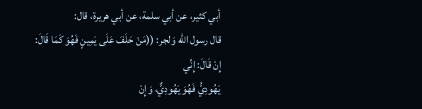أبي كثير، عن أبي سلمة، عن أبي هريرة، قال:
قال رسول الله وَلجر: ((مَنْ حَلَفَ عَلَى يَمِينٍ فَهُوَ كَمَا قَالَ: إِنْ قَالَ: إِنِّي
يَهُودِيُّ فَهُوَ يَهُودِيٌّ، وَإِنْ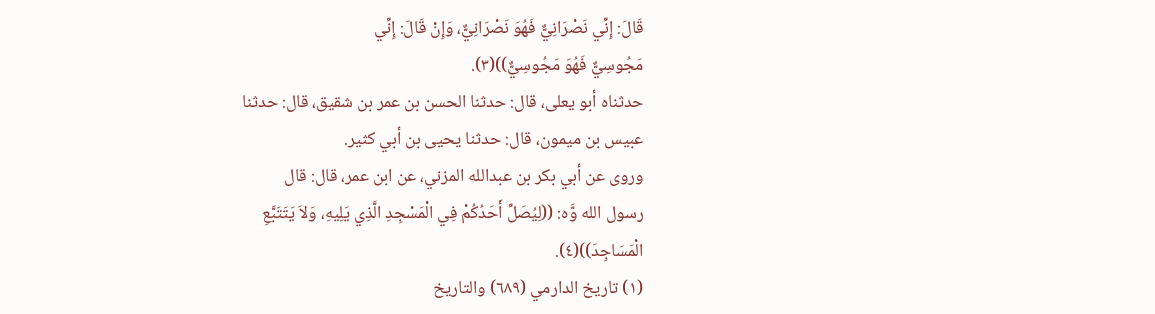قَالَ: إِنِّي نَصْرَانِيٌّ فَهُوَ نَصْرَانِيٌّ، وَإِنْ قَالَ: إِنِّي
مَجُوسِيٌّ فَهُوَ مَجُوسِيٌّ))(٣).
حدثناه أبو يعلى، قال: حدثنا الحسن بن عمر بن شقيق، قال: حدثنا
عبيس بن ميمون، قال: حدثنا يحيى بن أبي كثير.
وروى عن أبي بكر بن عبدالله المزني، عن ابن عمر، قال: قال
رسول الله وَّه: ((لِيُصَلِّ أَحَدُكُمْ فِي الْمَسْجِدِ الَّذِي يَلِيهِ، وَلاَ يَتَتَبَّعِ
الْمَسَاجِدَ))(٤).
(١) تاريخ الدارمي (٦٨٩) والتاريخ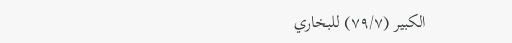الكبير (٧٩/٧) للبخاري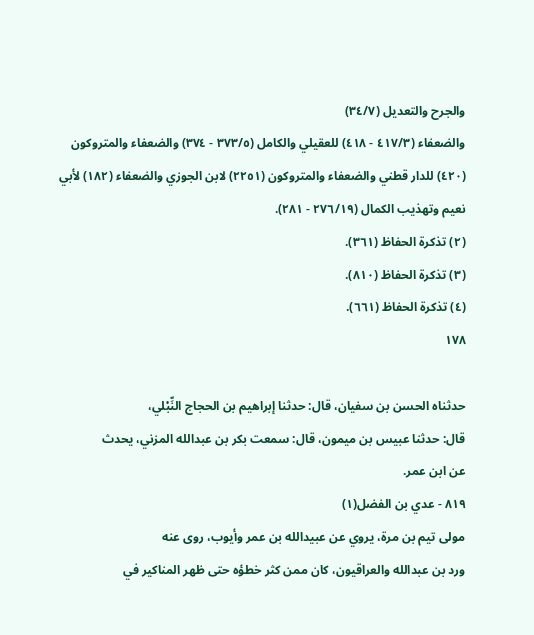والجرح والتعديل (٣٤/٧)
والضعفاء (٤١٧/٣ - ٤١٨) للعقيلي والكامل (٣٧٣/٥ - ٣٧٤) والضعفاء والمتروكون
(٤٢٠) للدار قطني والضعفاء والمتروكون (٢٢٥١) لابن الجوزي والضعفاء (١٨٢) لأبي
نعيم وتهذيب الكمال (٢٧٦/١٩ - ٢٨١).
(٢) تذكرة الحفاظ (٣٦١).
(٣) تذكرة الحفاظ (٨١٠).
(٤) تذكرة الحفاظ (٦٦١).
١٧٨

حدثناه الحسن بن سفيان، قال: حدثنا إبراهيم بن الحجاج النِّبْلي،
قال: حدثنا عبيس بن ميمون، قال: سمعت بكر بن عبدالله المزني، يحدث
عن ابن عمر.
٨١٩ - عدي بن الفضل(١)
مولى تيم بن مرة، يروي عن عبيدالله بن عمر وأيوب، روى عنه
ورد بن عبدالله والعراقيون، كان ممن كثر خطؤه حتى ظهر المناكير في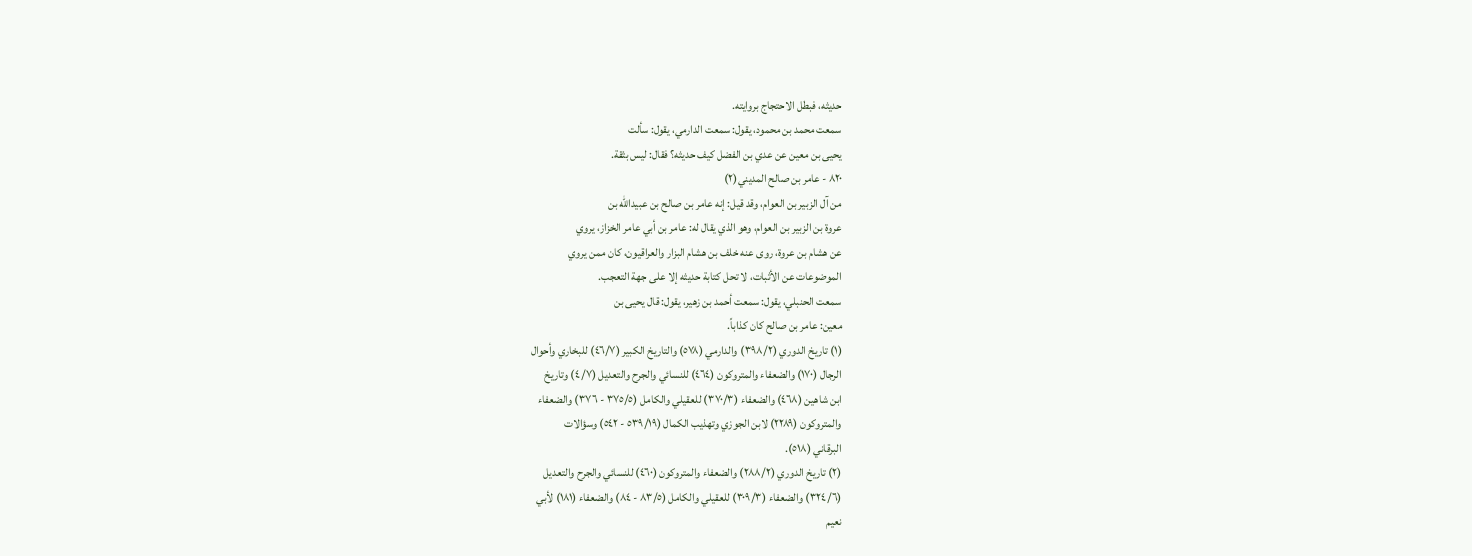حديثه، فبطل الاحتجاج بروايته.
سمعت محمد بن محمود، يقول: سمعت الدارمي، يقول: سألت
يحيى بن معين عن عدي بن الفضل كيف حديثه؟ فقال: ليس بثقة.
٨٢٠ - عامر بن صالح المديني(٢)
من آل الزبير بن العوام، وقد قيل: إنه عامر بن صالح بن عبيدالله بن
عروة بن الزبير بن العوام، وهو الذي يقال له: عامر بن أبي عامر الخزاز، يروي
عن هشام بن عروة، روى عنه خلف بن هشام البزار والعراقيون، كان ممن يروي
الموضوعات عن الأثبات، لا تحل كتابة حديثه إلا على جهة التعجب.
سمعت الحنبلي، يقول: سمعت أحمد بن زهير، يقول: قال يحيى بن
معين: عامر بن صالح كان كذاباً.
(١) تاريخ الدوري (٣٩٨/٢) والدارمي (٥٧٨) والتاريخ الكبير (٤٦/٧) للبخاري وأحوال
الرجال (١٧٠) والضعفاء والمتروكون (٤٦٤) للنسائي والجرح والتعديل (٤/٧) وتاريخ
ابن شاهين (٤٦٨) والضعفاء (٣٧٠/٣) للعقيلي والكامل (٣٧٥/٥ - ٣٧٦) والضعفاء
والمتروكون (٢٢٨٩) لابن الجوزي وتهذيب الكمال (٥٣٩/١٩ - ٥٤٢) وسؤالات
البرقاني (٥١٨).
(٢) تاريخ الدوري (٢٨٨/٢) والضعفاء والمتروكون (٤٦٠) للنسائي والجرح والتعديل
(٣٢٤/٦) والضعفاء (٣٠٩/٣) للعقيلي والكامل (٨٣/٥ - ٨٤) والضعفاء (١٨١) لأبي
نعيم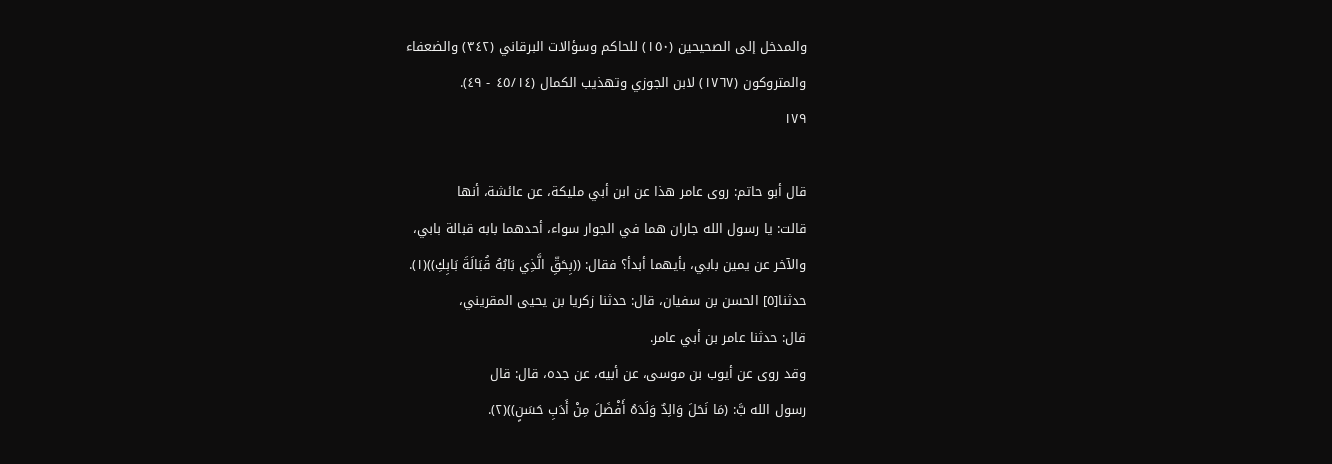والمدخل إلى الصحيحين (١٥٠) للحاكم وسؤالات البرقاني (٣٤٢) والضعفاء
والمتروكون (١٧٦٧) لابن الجوزي وتهذيب الكمال (٤٥/١٤ - ٤٩).
١٧٩

قال أبو حاتم: روى عامر هذا عن ابن أبي مليكة، عن عائشة، أنها
قالت: يا رسول الله جاران هما في الجوار سواء، أحدهما بابه قبالة بابي،
والآخر عن يمين بابي، بأيهما أبدأ؟ فقال: ((بِحَقِّ الَّذِي بَابُهُ قُبَالَةَ بَابِكِ))(١).
حدثنا[٥] الحسن بن سفيان، قال: حدثنا زكريا بن يحيى المقريني،
قال: حدثنا عامر بن أبي عامر.
وقد روى عن أيوب بن موسى، عن أبيه، عن جده، قال: قال
رسول الله بَّ: (مَا نَحَلَ وَالِدٌ وَلَدَهُ أَفْضَلَ مِنْ أَدَبِ حَسَنٍ))(٢).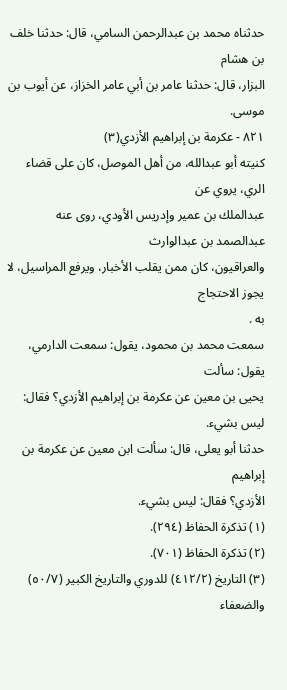حدثناه محمد بن عبدالرحمن السامي، قال: حدثنا خلف بن هشام
البزار، قال: حدثنا عامر بن أبي عامر الخزاز، عن أيوب بن موسى.
٨٢١ - عكرمة بن إبراهيم الأزدي(٣)
كنيته أبو عبدالله، من أهل الموصل، كان على قضاء الري، يروي عن
عبدالملك بن عمير وإدريس الأودي، روى عنه عبدالصمد بن عبدالوارث
والعراقيون، كان ممن يقلب الأخبار، ويرفع المراسيل، لا يجوز الاحتجاج
به .
سمعت محمد بن محمود، يقول: سمعت الدارمي، يقول: سألت
يحيى بن معين عن عكرمة بن إبراهيم الأزدي؟ فقال: ليس بشيء.
حدثنا أبو يعلى، قال: سألت ابن معين عن عكرمة بن إبراهيم
الأزدي؟ فقال: ليس بشيء.
(١) تذكرة الحفاظ (٢٩٤).
(٢) تذكرة الحفاظ (٧٠١).
(٣) التاريخ (٤١٢/٢) للدوري والتاريخ الكبير (٥٠/٧) والضعفاء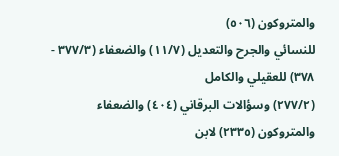والمتروكون (٥٠٦)
للنسائي والجرح والتعديل (١١/٧) والضعفاء (٣٧٧/٣ - ٣٧٨) للعقيلي والكامل
(٢٧٧/٢) وسؤالات البرقاني (٤٠٤) والضعفاء والمتروكون (٢٣٣٥) لابن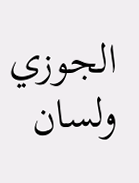الجوزي
ولسان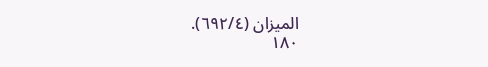الميزان (٦٩٢/٤).
١٨٠